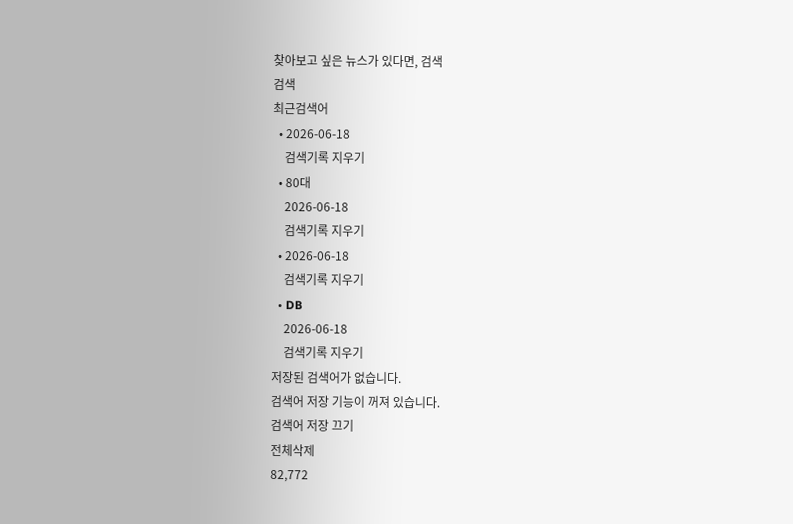찾아보고 싶은 뉴스가 있다면, 검색
검색
최근검색어
  • 2026-06-18
    검색기록 지우기
  • 80대
    2026-06-18
    검색기록 지우기
  • 2026-06-18
    검색기록 지우기
  • DB
    2026-06-18
    검색기록 지우기
저장된 검색어가 없습니다.
검색어 저장 기능이 꺼져 있습니다.
검색어 저장 끄기
전체삭제
82,772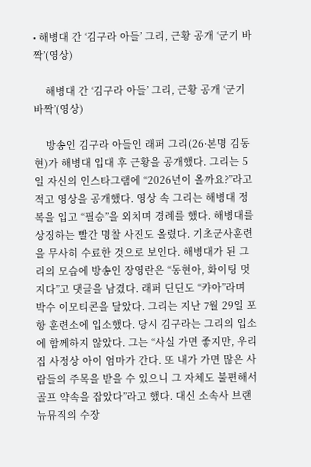• 해병대 간 ‘김구라 아들’ 그리, 근황 공개 ‘군기 바짝’(영상)

    해병대 간 ‘김구라 아들’ 그리, 근황 공개 ‘군기 바짝’(영상)

    방송인 김구라 아들인 래퍼 그리(26·본명 김동현)가 해병대 입대 후 근황을 공개했다. 그리는 5일 자신의 인스타그램에 “2026년이 올까요?”라고 적고 영상을 공개했다. 영상 속 그리는 해병대 정복을 입고 “필승”을 외치며 경례를 했다. 해병대를 상징하는 빨간 명찰 사진도 올렸다. 기초군사훈련을 무사히 수료한 것으로 보인다. 해병대가 된 그리의 모습에 방송인 장영란은 “동현아, 화이팅 멋지다”고 댓글을 남겼다. 래퍼 딘딘도 “캬아”라며 박수 이모티콘을 달았다. 그리는 지난 7월 29일 포항 훈련소에 입소했다. 당시 김구라는 그리의 입소에 함께하지 않았다. 그는 “사실 가면 좋지만, 우리 집 사정상 아이 엄마가 간다. 또 내가 가면 많은 사람들의 주목을 받을 수 있으니 그 자체도 불편해서 골프 약속을 잡았다”라고 했다. 대신 소속사 브랜뉴뮤직의 수장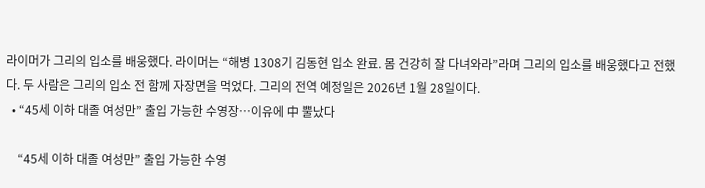라이머가 그리의 입소를 배웅했다. 라이머는 “해병 1308기 김동현 입소 완료. 몸 건강히 잘 다녀와라”라며 그리의 입소를 배웅했다고 전했다. 두 사람은 그리의 입소 전 함께 자장면을 먹었다. 그리의 전역 예정일은 2026년 1월 28일이다.
  • “45세 이하 대졸 여성만” 출입 가능한 수영장…이유에 中 뿔났다

    “45세 이하 대졸 여성만” 출입 가능한 수영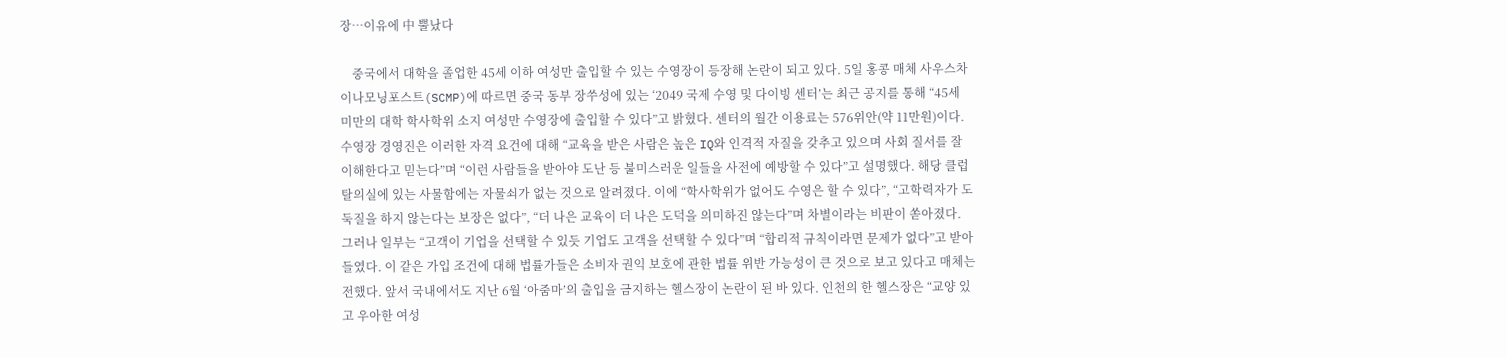장…이유에 中 뿔났다

    중국에서 대학을 졸업한 45세 이하 여성만 출입할 수 있는 수영장이 등장해 논란이 되고 있다. 5일 홍콩 매체 사우스차이나모닝포스트(SCMP)에 따르면 중국 동부 장쑤성에 있는 ‘2049 국제 수영 및 다이빙 센터’는 최근 공지를 통해 “45세 미만의 대학 학사학위 소지 여성만 수영장에 출입할 수 있다”고 밝혔다. 센터의 월간 이용료는 576위안(약 11만원)이다. 수영장 경영진은 이러한 자격 요건에 대해 “교육을 받은 사람은 높은 IQ와 인격적 자질을 갖추고 있으며 사회 질서를 잘 이해한다고 믿는다”며 “이런 사람들을 받아야 도난 등 불미스러운 일들을 사전에 예방할 수 있다”고 설명했다. 해당 클럽 탈의실에 있는 사물함에는 자물쇠가 없는 것으로 알려졌다. 이에 “학사학위가 없어도 수영은 할 수 있다”, “고학력자가 도둑질을 하지 않는다는 보장은 없다”, “더 나은 교육이 더 나은 도덕을 의미하진 않는다”며 차별이라는 비판이 쏟아졌다. 그러나 일부는 “고객이 기업을 선택할 수 있듯 기업도 고객을 선택할 수 있다”며 “합리적 규칙이라면 문제가 없다”고 받아들였다. 이 같은 가입 조건에 대해 법률가들은 소비자 권익 보호에 관한 법률 위반 가능성이 큰 것으로 보고 있다고 매체는 전했다. 앞서 국내에서도 지난 6월 ‘아줌마’의 출입을 금지하는 헬스장이 논란이 된 바 있다. 인천의 한 헬스장은 “교양 있고 우아한 여성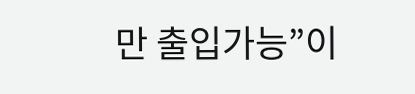만 출입가능”이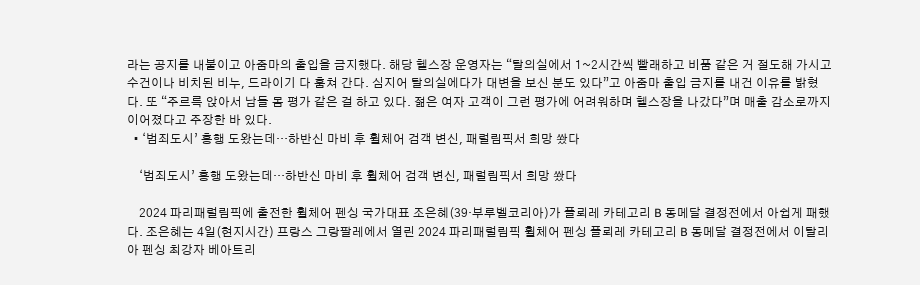라는 공지를 내붙이고 아줌마의 출입을 금지했다. 해당 헬스장 운영자는 “탈의실에서 1~2시간씩 빨래하고 비품 같은 거 절도해 가시고 수건이나 비치된 비누, 드라이기 다 훔쳐 간다. 심지어 탈의실에다가 대변을 보신 분도 있다”고 아줌마 출입 금지를 내건 이유를 밝혔다. 또 “주르륵 앉아서 남들 몸 평가 같은 걸 하고 있다. 젊은 여자 고객이 그런 평가에 어려워하며 헬스장을 나갔다”며 매출 감소로까지 이어졌다고 주장한 바 있다.
  • ‘범죄도시’ 흥행 도왔는데…하반신 마비 후 휠체어 검객 변신, 패럴림픽서 희망 쐈다

    ‘범죄도시’ 흥행 도왔는데…하반신 마비 후 휠체어 검객 변신, 패럴림픽서 희망 쐈다

    2024 파리패럴림픽에 출전한 휠체어 펜싱 국가대표 조은혜(39·부루벨코리아)가 플뢰레 카테고리 B 동메달 결정전에서 아쉽게 패했다. 조은혜는 4일(현지시간) 프랑스 그랑팔레에서 열린 2024 파리패럴림픽 휠체어 펜싱 플뢰레 카테고리 B 동메달 결정전에서 이탈리아 펜싱 최강자 베아트리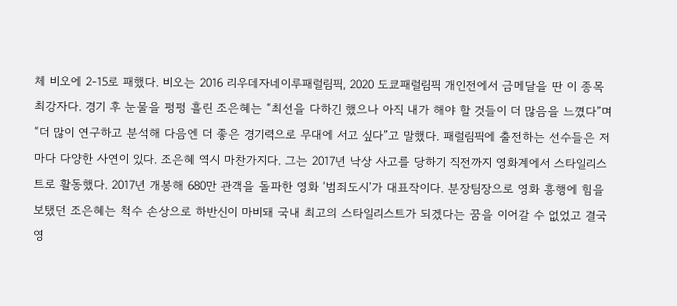체 비오에 2-15로 패했다. 비오는 2016 리우데자네이루패럴림픽, 2020 도쿄패럴림픽 개인전에서 금메달을 딴 이 종목 최강자다. 경기 후 눈물을 펑펑 흘린 조은혜는 “최선을 다하긴 했으나 아직 내가 해야 할 것들이 더 많음을 느꼈다”며 “더 많이 연구하고 분석해 다음엔 더 좋은 경기력으로 무대에 서고 싶다”고 말했다. 패럴림픽에 출전하는 선수들은 저마다 다양한 사연이 있다. 조은혜 역시 마찬가지다. 그는 2017년 낙상 사고를 당하기 직전까지 영화계에서 스타일리스트로 활동했다. 2017년 개봉해 680만 관객을 돌파한 영화 ‘범죄도시’가 대표작이다. 분장팀장으로 영화 흥행에 힘을 보탰던 조은혜는 척수 손상으로 하반신이 마비돼 국내 최고의 스타일리스트가 되겠다는 꿈을 이어갈 수 없었고 결국 영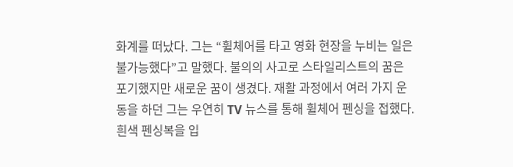화계를 떠났다. 그는 “휠체어를 타고 영화 현장을 누비는 일은 불가능했다”고 말했다. 불의의 사고로 스타일리스트의 꿈은 포기했지만 새로운 꿈이 생겼다. 재활 과정에서 여러 가지 운동을 하던 그는 우연히 TV 뉴스를 통해 휠체어 펜싱을 접했다. 흰색 펜싱복을 입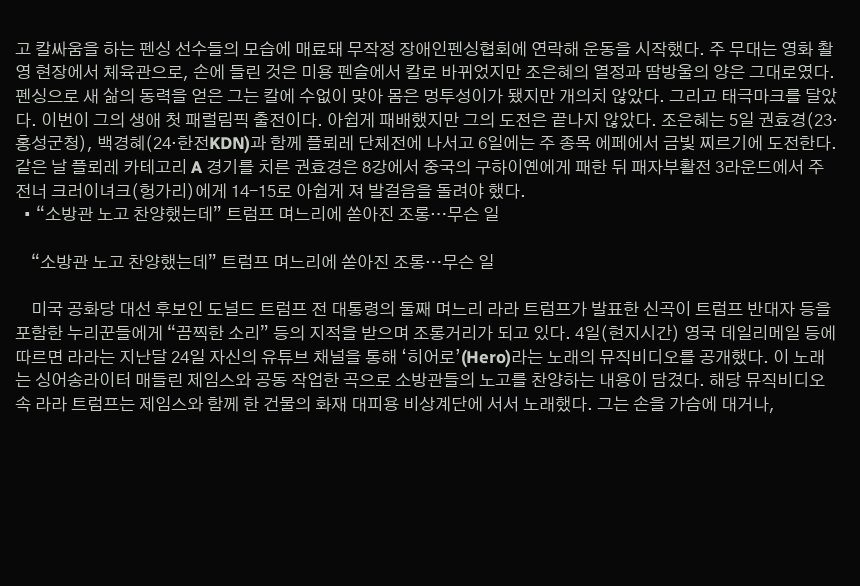고 칼싸움을 하는 펜싱 선수들의 모습에 매료돼 무작정 장애인펜싱협회에 연락해 운동을 시작했다. 주 무대는 영화 촬영 현장에서 체육관으로, 손에 들린 것은 미용 펜슬에서 칼로 바뀌었지만 조은혜의 열정과 땀방울의 양은 그대로였다. 펜싱으로 새 삶의 동력을 얻은 그는 칼에 수없이 맞아 몸은 멍투성이가 됐지만 개의치 않았다. 그리고 태극마크를 달았다. 이번이 그의 생애 첫 패럴림픽 출전이다. 아쉽게 패배했지만 그의 도전은 끝나지 않았다. 조은혜는 5일 권효경(23·홍성군청), 백경혜(24·한전KDN)과 함께 플뢰레 단체전에 나서고 6일에는 주 종목 에페에서 금빛 찌르기에 도전한다. 같은 날 플뢰레 카테고리 A 경기를 치른 권효경은 8강에서 중국의 구하이옌에게 패한 뒤 패자부활전 3라운드에서 주전너 크러이녀크(헝가리)에게 14-15로 아쉽게 져 발걸음을 돌려야 했다.
  • “소방관 노고 찬양했는데” 트럼프 며느리에 쏟아진 조롱…무슨 일

    “소방관 노고 찬양했는데” 트럼프 며느리에 쏟아진 조롱…무슨 일

    미국 공화당 대선 후보인 도널드 트럼프 전 대통령의 둘째 며느리 라라 트럼프가 발표한 신곡이 트럼프 반대자 등을 포함한 누리꾼들에게 “끔찍한 소리” 등의 지적을 받으며 조롱거리가 되고 있다. 4일(현지시간) 영국 데일리메일 등에 따르면 라라는 지난달 24일 자신의 유튜브 채널을 통해 ‘히어로’(Hero)라는 노래의 뮤직비디오를 공개했다. 이 노래는 싱어송라이터 매들린 제임스와 공동 작업한 곡으로 소방관들의 노고를 찬양하는 내용이 담겼다. 해당 뮤직비디오 속 라라 트럼프는 제임스와 함께 한 건물의 화재 대피용 비상계단에 서서 노래했다. 그는 손을 가슴에 대거나,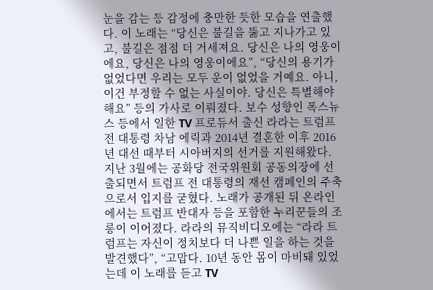눈을 감는 등 감정에 충만한 듯한 모습을 연출했다. 이 노래는 “당신은 불길을 뚫고 지나가고 있고, 불길은 점점 더 거세져요. 당신은 나의 영웅이에요, 당신은 나의 영웅이에요”, “당신의 용기가 없었다면 우리는 모두 운이 없었을 거예요. 아니, 이건 부정할 수 없는 사실이야. 당신은 특별해야 해요” 등의 가사로 이뤄졌다. 보수 성향인 폭스뉴스 등에서 일한 TV 프로듀서 출신 라라는 트럼프 전 대통령 차남 에릭과 2014년 결혼한 이후 2016년 대선 때부터 시아버지의 선거를 지원해왔다. 지난 3월에는 공화당 전국위원회 공동의장에 선출되면서 트럼프 전 대통령의 재선 캠페인의 주축으로서 입지를 굳혔다. 노래가 공개된 뒤 온라인에서는 트럼프 반대자 등을 포함한 누리꾼들의 조롱이 이어졌다. 라라의 뮤직비디오에는 “라라 트럼프는 자신이 정치보다 더 나쁜 일을 하는 것을 발견했다”, “고맙다. 10년 동안 몸이 마비돼 있었는데 이 노래를 듣고 TV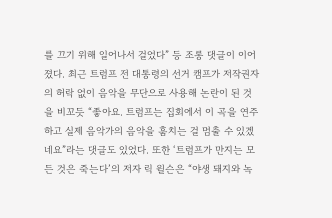를 끄기 위해 일어나서 걸었다” 등 조롱 댓글이 이어졌다. 최근 트럼프 전 대통령의 선거 캠프가 저작권자의 허락 없이 음악을 무단으로 사용해 논란이 된 것을 비꼬듯 “좋아요. 트럼프는 집회에서 이 곡을 연주하고 실제 음악가의 음악을 훔치는 걸 멈출 수 있겠네요”라는 댓글도 있었다. 또한 ‘트럼프가 만지는 모든 것은 죽는다’의 저자 릭 윌슨은 “야생 돼지와 녹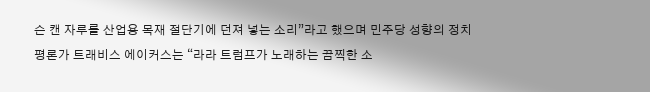슨 캔 자루를 산업용 목재 절단기에 던져 넣는 소리”라고 했으며 민주당 성향의 정치평론가 트래비스 에이커스는 “라라 트럼프가 노래하는 끔찍한 소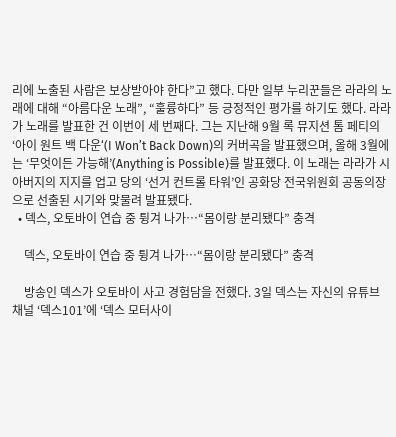리에 노출된 사람은 보상받아야 한다”고 했다. 다만 일부 누리꾼들은 라라의 노래에 대해 “아름다운 노래”, “훌륭하다” 등 긍정적인 평가를 하기도 했다. 라라가 노래를 발표한 건 이번이 세 번째다. 그는 지난해 9월 록 뮤지션 톰 페티의 ‘아이 원트 백 다운‘(I Won’t Back Down)의 커버곡을 발표했으며, 올해 3월에는 ‘무엇이든 가능해’(Anything is Possible)를 발표했다. 이 노래는 라라가 시아버지의 지지를 업고 당의 ‘선거 컨트롤 타워’인 공화당 전국위원회 공동의장으로 선출된 시기와 맞물려 발표됐다.
  • 덱스, 오토바이 연습 중 튕겨 나가…“몸이랑 분리됐다” 충격

    덱스, 오토바이 연습 중 튕겨 나가…“몸이랑 분리됐다” 충격

    방송인 덱스가 오토바이 사고 경험담을 전했다. 3일 덱스는 자신의 유튜브 채널 ‘덱스101’에 ‘덱스 모터사이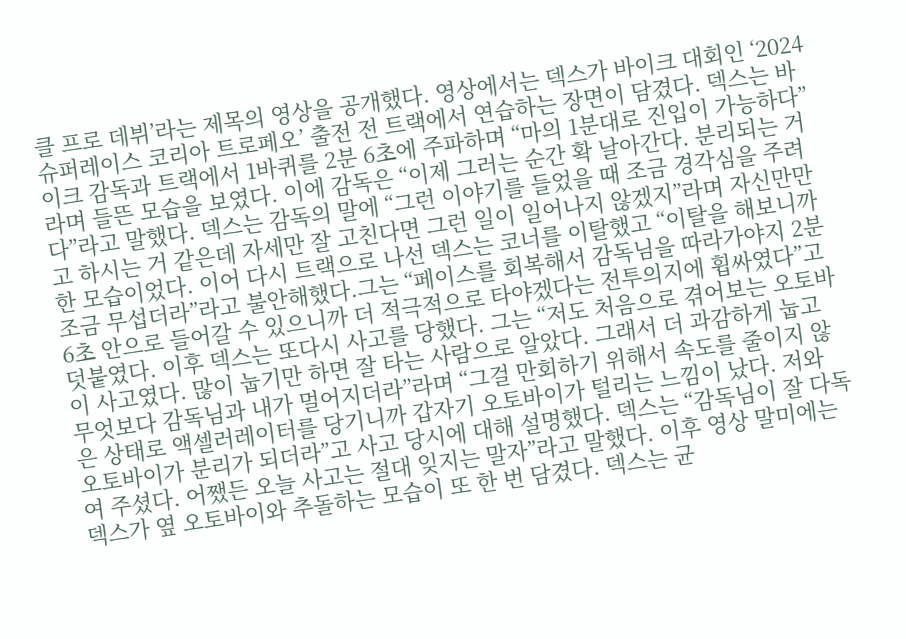클 프로 데뷔’라는 제목의 영상을 공개했다. 영상에서는 덱스가 바이크 대회인 ‘2024 슈퍼레이스 코리아 트로페오’ 출전 전 트랙에서 연습하는 장면이 담겼다. 덱스는 바이크 감독과 트랙에서 1바퀴를 2분 6초에 주파하며 “마의 1분대로 진입이 가능하다”라며 들뜬 모습을 보였다. 이에 감독은 “이제 그러는 순간 확 날아간다. 분리되는 거다”라고 말했다. 덱스는 감독의 말에 “그런 이야기를 들었을 때 조금 경각심을 주려고 하시는 거 같은데 자세만 잘 고친다면 그런 일이 일어나지 않겠지”라며 자신만만한 모습이었다. 이어 다시 트랙으로 나선 덱스는 코너를 이탈했고 “이탈을 해보니까 조금 무섭더라”라고 불안해했다.그는 “페이스를 회복해서 감독님을 따라가야지 2분 6초 안으로 들어갈 수 있으니까 더 적극적으로 타야겠다는 전투의지에 휩싸였다”고 덧붙였다. 이후 덱스는 또다시 사고를 당했다. 그는 “저도 처음으로 겪어보는 오토바이 사고였다. 많이 눕기만 하면 잘 타는 사람으로 알았다. 그래서 더 과감하게 눕고 무엇보다 감독님과 내가 멀어지더라”라며 “그걸 만회하기 위해서 속도를 줄이지 않은 상태로 액셀러레이터를 당기니까 갑자기 오토바이가 털리는 느낌이 났다. 저와 오토바이가 분리가 되더라”고 사고 당시에 대해 설명했다. 덱스는 “감독님이 잘 다독여 주셨다. 어쨌든 오늘 사고는 절대 잊지는 말자”라고 말했다. 이후 영상 말미에는 덱스가 옆 오토바이와 추돌하는 모습이 또 한 번 담겼다. 덱스는 균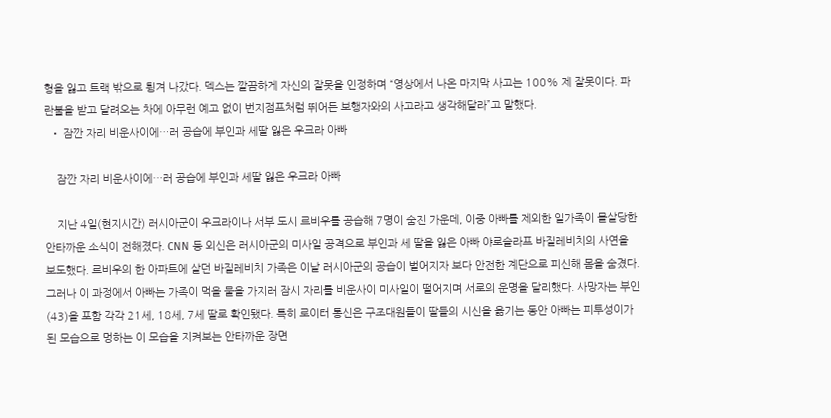형을 잃고 트랙 밖으로 튕겨 나갔다. 덱스는 깔끔하게 자신의 잘못을 인정하며 “영상에서 나온 마지막 사고는 100% 제 잘못이다. 파란불을 받고 달려오는 차에 아무런 예고 없이 번지점프처럼 뛰어든 보행자와의 사고라고 생각해달라”고 말했다.
  • 잠깐 자리 비운사이에…러 공습에 부인과 세딸 잃은 우크라 아빠

    잠깐 자리 비운사이에…러 공습에 부인과 세딸 잃은 우크라 아빠

    지난 4일(현지시간) 러시아군이 우크라이나 서부 도시 르비우를 공습해 7명이 숨진 가운데, 이중 아빠를 제외한 일가족이 몰살당한 안타까운 소식이 전해졌다. CNN 등 외신은 러시아군의 미사일 공격으로 부인과 세 딸을 잃은 아빠 야로슬라프 바질레비치의 사연을 보도했다. 르비우의 한 아파트에 살던 바질레비치 가족은 이날 러시아군의 공습이 벌어지자 보다 안전한 계단으로 피신해 몸을 숨겼다. 그러나 이 과정에서 아빠는 가족이 먹을 물을 가지러 잠시 자리를 비운사이 미사일이 떨어지며 서로의 운명을 달리했다. 사망자는 부인(43)을 포함 각각 21세, 18세, 7세 딸로 확인됐다. 특히 로이터 통신은 구조대원들이 딸들의 시신을 옮기는 동안 아빠는 피투성이가 된 모습으로 멍하는 이 모습을 지켜보는 안타까운 장면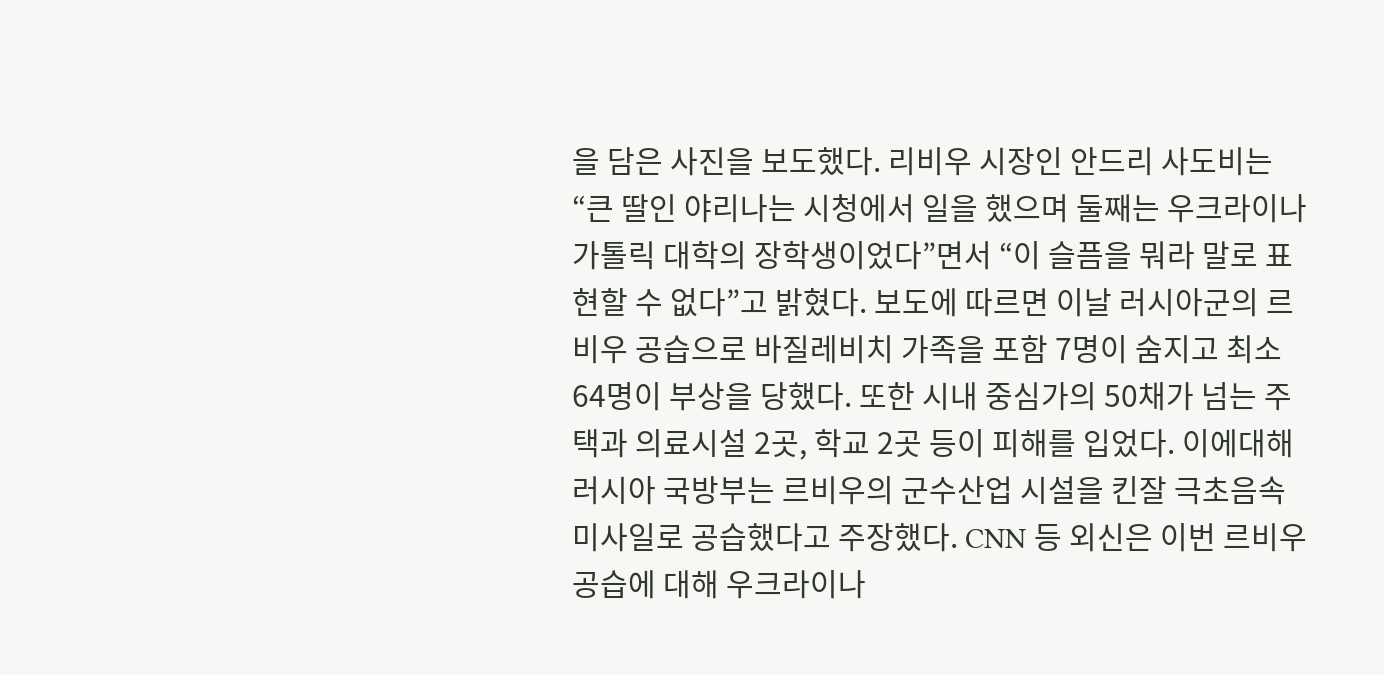을 담은 사진을 보도했다. 리비우 시장인 안드리 사도비는 “큰 딸인 야리나는 시청에서 일을 했으며 둘째는 우크라이나 가톨릭 대학의 장학생이었다”면서 “이 슬픔을 뭐라 말로 표현할 수 없다”고 밝혔다. 보도에 따르면 이날 러시아군의 르비우 공습으로 바질레비치 가족을 포함 7명이 숨지고 최소 64명이 부상을 당했다. 또한 시내 중심가의 50채가 넘는 주택과 의료시설 2곳, 학교 2곳 등이 피해를 입었다. 이에대해 러시아 국방부는 르비우의 군수산업 시설을 킨잘 극초음속 미사일로 공습했다고 주장했다. CNN 등 외신은 이번 르비우 공습에 대해 우크라이나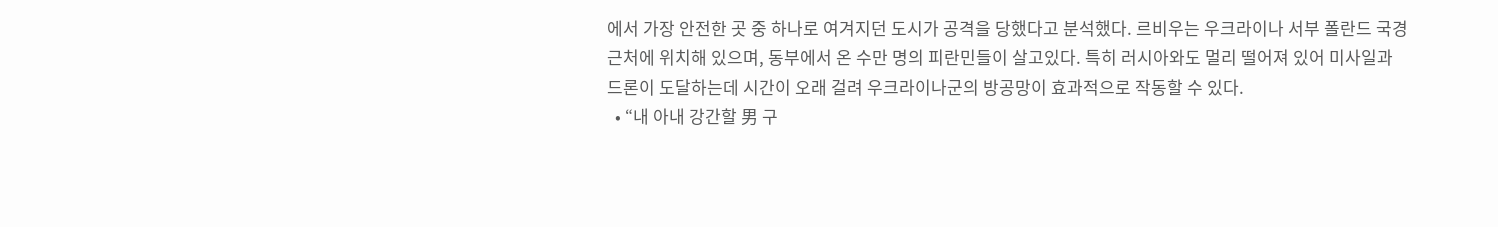에서 가장 안전한 곳 중 하나로 여겨지던 도시가 공격을 당했다고 분석했다. 르비우는 우크라이나 서부 폴란드 국경 근처에 위치해 있으며, 동부에서 온 수만 명의 피란민들이 살고있다. 특히 러시아와도 멀리 떨어져 있어 미사일과 드론이 도달하는데 시간이 오래 걸려 우크라이나군의 방공망이 효과적으로 작동할 수 있다.
  • “내 아내 강간할 男 구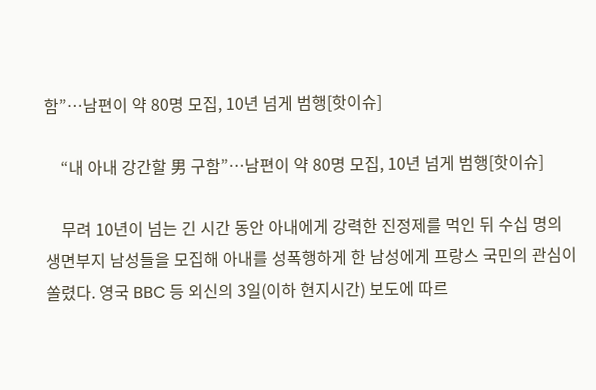함”…남편이 약 80명 모집, 10년 넘게 범행[핫이슈]

    “내 아내 강간할 男 구함”…남편이 약 80명 모집, 10년 넘게 범행[핫이슈]

    무려 10년이 넘는 긴 시간 동안 아내에게 강력한 진정제를 먹인 뒤 수십 명의 생면부지 남성들을 모집해 아내를 성폭행하게 한 남성에게 프랑스 국민의 관심이 쏠렸다. 영국 BBC 등 외신의 3일(이하 현지시간) 보도에 따르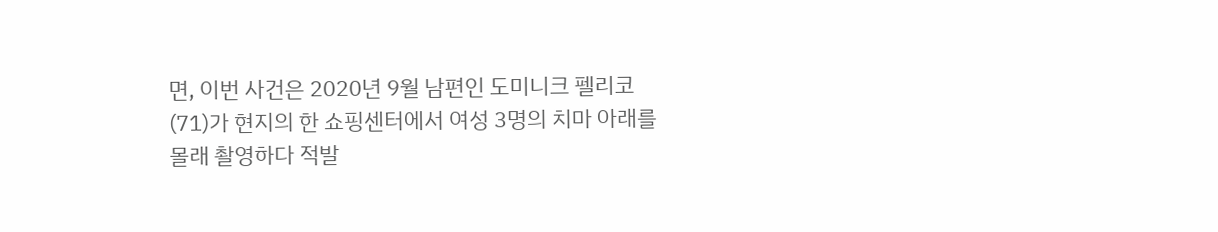면, 이번 사건은 2020년 9월 남편인 도미니크 펠리코(71)가 현지의 한 쇼핑센터에서 여성 3명의 치마 아래를 몰래 촬영하다 적발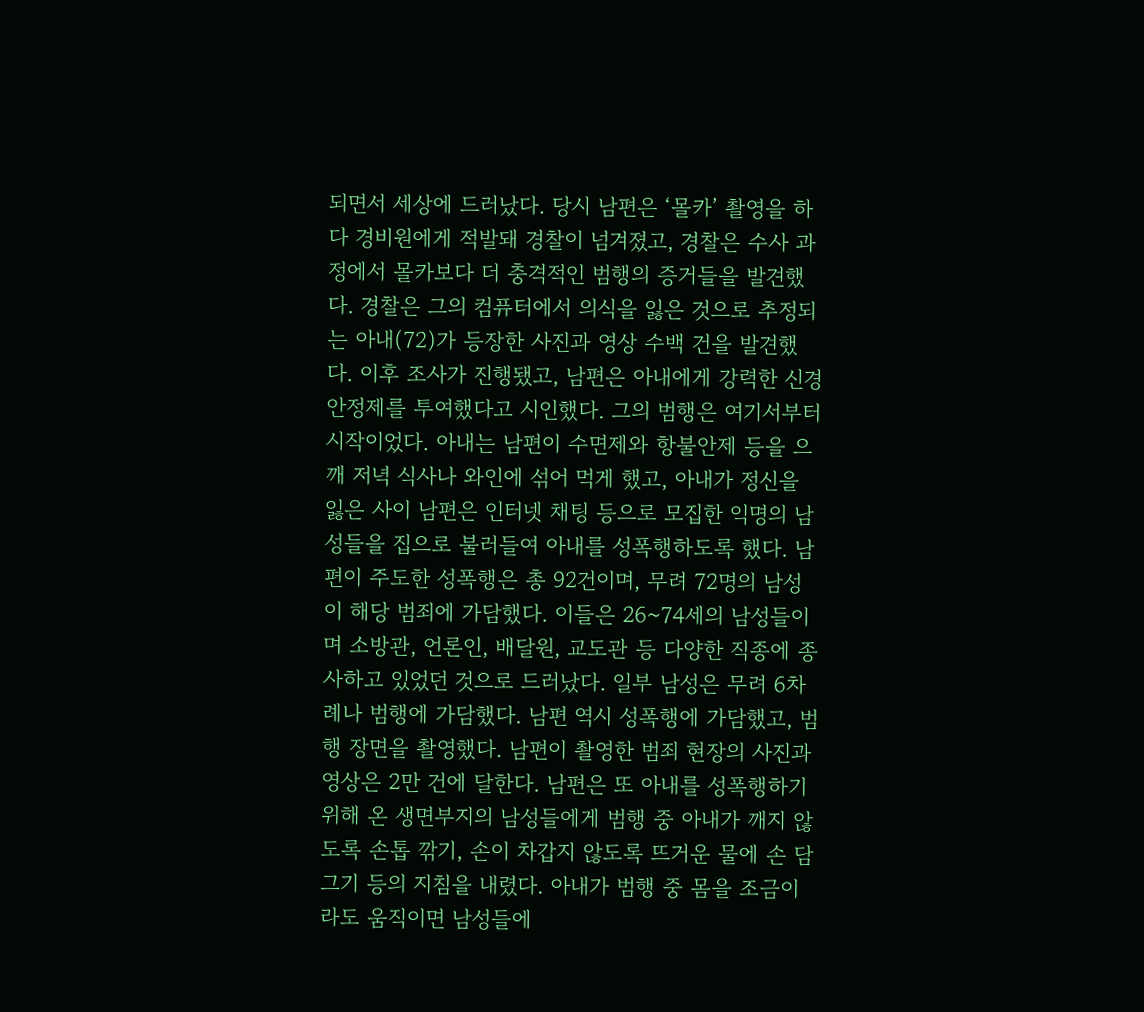되면서 세상에 드러났다. 당시 남편은 ‘몰카’ 촬영을 하다 경비원에게 적발돼 경찰이 넘겨졌고, 경찰은 수사 과정에서 몰카보다 더 충격적인 범행의 증거들을 발견했다. 경찰은 그의 컴퓨터에서 의식을 잃은 것으로 추정되는 아내(72)가 등장한 사진과 영상 수백 건을 발견했다. 이후 조사가 진행됐고, 남편은 아내에게 강력한 신경안정제를 투여했다고 시인했다. 그의 범행은 여기서부터 시작이었다. 아내는 남편이 수면제와 항불안제 등을 으깨 저녁 식사나 와인에 섞어 먹게 했고, 아내가 정신을 잃은 사이 남편은 인터넷 채팅 등으로 모집한 익명의 남성들을 집으로 불러들여 아내를 성폭행하도록 했다. 남편이 주도한 성폭행은 총 92건이며, 무려 72명의 남성이 해당 범죄에 가담했다. 이들은 26~74세의 남성들이며 소방관, 언론인, 배달원, 교도관 등 다양한 직종에 종사하고 있었던 것으로 드러났다. 일부 남성은 무려 6차례나 범행에 가담했다. 남편 역시 성폭행에 가담했고, 범행 장면을 촬영했다. 남편이 촬영한 범죄 현장의 사진과 영상은 2만 건에 달한다. 남편은 또 아내를 성폭행하기 위해 온 생면부지의 남성들에게 범행 중 아내가 깨지 않도록 손톱 깎기, 손이 차갑지 않도록 뜨거운 물에 손 담그기 등의 지침을 내렸다. 아내가 범행 중 몸을 조금이라도 움직이면 남성들에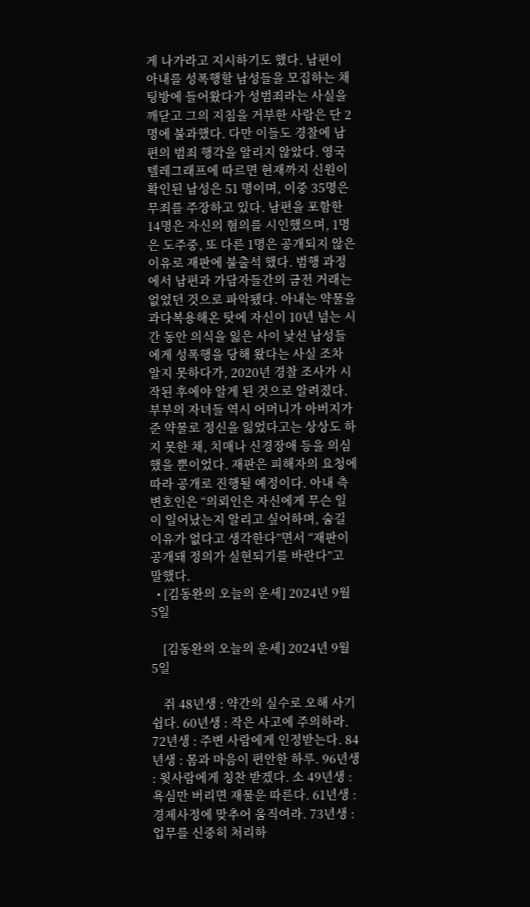게 나가라고 지시하기도 했다. 남편이 아내를 성폭행할 남성들을 모집하는 채팅방에 들어왔다가 성범죄라는 사실을 깨닫고 그의 지침을 거부한 사람은 단 2명에 불과했다. 다만 이들도 경찰에 남편의 범죄 행각을 알리지 않았다. 영국 텔레그래프에 따르면 현재까지 신원이 확인된 남성은 51 명이며, 이중 35명은 무죄를 주장하고 있다. 남편을 포함한 14명은 자신의 혐의를 시인했으며, 1명은 도주중, 또 다른 1명은 공개되지 않은 이유로 재판에 불출석 했다. 범행 과정에서 남편과 가담자들간의 금전 거래는 없었던 것으로 파악됐다. 아내는 약물을 과다복용해온 탓에 자신이 10년 넘는 시간 동안 의식을 잃은 사이 낯선 남성들에게 성폭행을 당해 왔다는 사실 조차 알지 못하다가, 2020년 경찰 조사가 시작된 후에야 알게 된 것으로 알려졌다. 부부의 자녀들 역시 어머니가 아버지가 준 약물로 정신을 잃었다고는 상상도 하지 못한 채, 치매나 신경장애 등을 의심했을 뿐이었다. 재판은 피해자의 요청에 따라 공개로 진행될 예정이다. 아내 측 변호인은 “의뢰인은 자신에게 무슨 일이 일어났는지 알리고 싶어하며, 숨길 이유가 없다고 생각한다”면서 “재판이 공개돼 정의가 실현되기를 바란다”고 말했다.
  • [김동완의 오늘의 운세] 2024년 9월 5일

    [김동완의 오늘의 운세] 2024년 9월 5일

    쥐 48년생 : 약간의 실수로 오해 사기 쉽다. 60년생 : 작은 사고에 주의하라. 72년생 : 주변 사람에게 인정받는다. 84년생 : 몸과 마음이 편안한 하루. 96년생 : 윗사람에게 칭찬 받겠다. 소 49년생 : 욕심만 버리면 재물운 따른다. 61년생 : 경제사정에 맞추어 움직여라. 73년생 : 업무를 신중히 처리하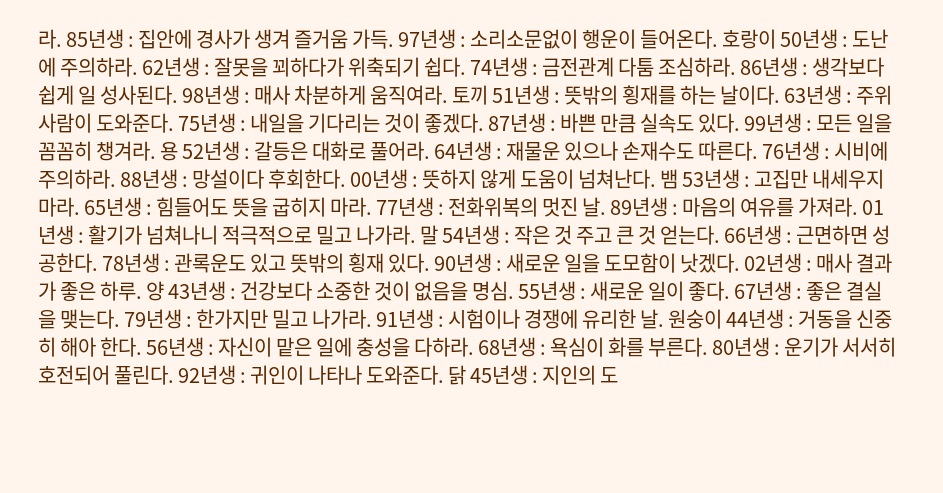라. 85년생 : 집안에 경사가 생겨 즐거움 가득. 97년생 : 소리소문없이 행운이 들어온다. 호랑이 50년생 : 도난에 주의하라. 62년생 : 잘못을 꾀하다가 위축되기 쉽다. 74년생 : 금전관계 다툼 조심하라. 86년생 : 생각보다 쉽게 일 성사된다. 98년생 : 매사 차분하게 움직여라. 토끼 51년생 : 뜻밖의 횡재를 하는 날이다. 63년생 : 주위 사람이 도와준다. 75년생 : 내일을 기다리는 것이 좋겠다. 87년생 : 바쁜 만큼 실속도 있다. 99년생 : 모든 일을 꼼꼼히 챙겨라. 용 52년생 : 갈등은 대화로 풀어라. 64년생 : 재물운 있으나 손재수도 따른다. 76년생 : 시비에 주의하라. 88년생 : 망설이다 후회한다. 00년생 : 뜻하지 않게 도움이 넘쳐난다. 뱀 53년생 : 고집만 내세우지 마라. 65년생 : 힘들어도 뜻을 굽히지 마라. 77년생 : 전화위복의 멋진 날. 89년생 : 마음의 여유를 가져라. 01년생 : 활기가 넘쳐나니 적극적으로 밀고 나가라. 말 54년생 : 작은 것 주고 큰 것 얻는다. 66년생 : 근면하면 성공한다. 78년생 : 관록운도 있고 뜻밖의 횡재 있다. 90년생 : 새로운 일을 도모함이 낫겠다. 02년생 : 매사 결과가 좋은 하루. 양 43년생 : 건강보다 소중한 것이 없음을 명심. 55년생 : 새로운 일이 좋다. 67년생 : 좋은 결실을 맺는다. 79년생 : 한가지만 밀고 나가라. 91년생 : 시험이나 경쟁에 유리한 날. 원숭이 44년생 : 거동을 신중히 해아 한다. 56년생 : 자신이 맡은 일에 충성을 다하라. 68년생 : 욕심이 화를 부른다. 80년생 : 운기가 서서히 호전되어 풀린다. 92년생 : 귀인이 나타나 도와준다. 닭 45년생 : 지인의 도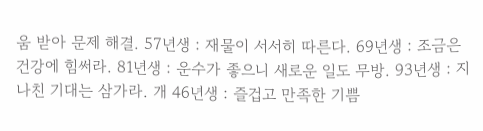움 받아 문제 해결. 57년생 : 재물이 서서히 따른다. 69년생 : 조금은 건강에 힘써라. 81년생 : 운수가 좋으니 새로운 일도 무방. 93년생 : 지나친 기대는 삼가라. 개 46년생 : 즐겁고 만족한 기쁨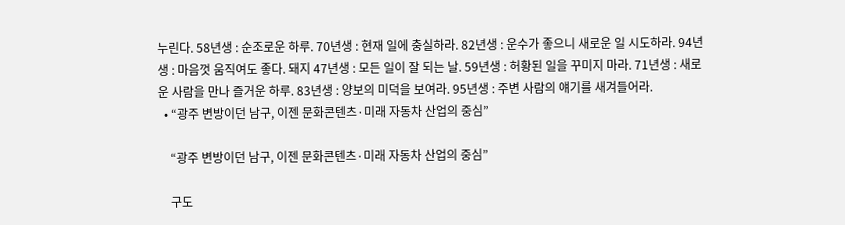누린다. 58년생 : 순조로운 하루. 70년생 : 현재 일에 충실하라. 82년생 : 운수가 좋으니 새로운 일 시도하라. 94년생 : 마음껏 움직여도 좋다. 돼지 47년생 : 모든 일이 잘 되는 날. 59년생 : 허황된 일을 꾸미지 마라. 71년생 : 새로운 사람을 만나 즐거운 하루. 83년생 : 양보의 미덕을 보여라. 95년생 : 주변 사람의 얘기를 새겨들어라.
  • “광주 변방이던 남구, 이젠 문화콘텐츠·미래 자동차 산업의 중심”

    “광주 변방이던 남구, 이젠 문화콘텐츠·미래 자동차 산업의 중심”

    구도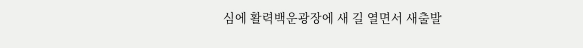심에 활력백운광장에 새 길 열면서 새출발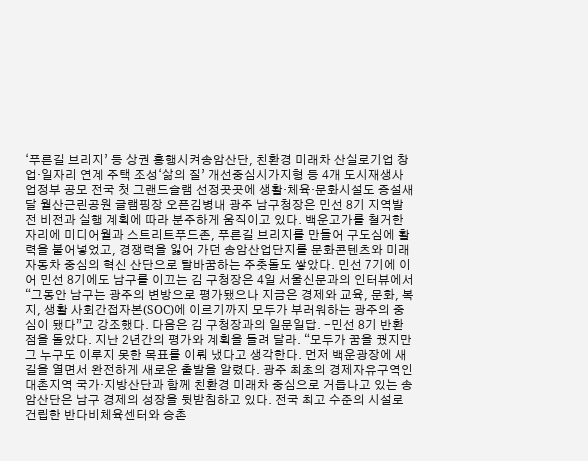‘푸른길 브리지’ 등 상권 흥행시켜송암산단, 친환경 미래차 산실로기업 창업·일자리 연계 주택 조성‘삶의 질’ 개선중심시가지형 등 4개 도시재생사업정부 공모 전국 첫 그랜드슬램 선정곳곳에 생활·체육·문화시설도 증설새달 월산근린공원 글램핑장 오픈김병내 광주 남구청장은 민선 8기 지역발전 비전과 실행 계획에 따라 분주하게 움직이고 있다. 백운고가를 철거한 자리에 미디어월과 스트리트푸드존, 푸른길 브리지를 만들어 구도심에 활력을 불어넣었고, 경쟁력을 잃어 가던 송암산업단지를 문화콘텐츠와 미래 자동차 중심의 혁신 산단으로 탈바꿈하는 주춧돌도 쌓았다. 민선 7기에 이어 민선 8기에도 남구를 이끄는 김 구청장은 4일 서울신문과의 인터뷰에서 “그동안 남구는 광주의 변방으로 평가됐으나 지금은 경제와 교육, 문화, 복지, 생활 사회간접자본(SOC)에 이르기까지 모두가 부러워하는 광주의 중심이 됐다”고 강조했다. 다음은 김 구청장과의 일문일답. -민선 8기 반환점을 돌았다. 지난 2년간의 평가와 계획을 들려 달라. “모두가 꿈을 꿨지만 그 누구도 이루지 못한 목표를 이뤄 냈다고 생각한다. 먼저 백운광장에 새 길을 열면서 완전하게 새로운 출발을 알렸다. 광주 최초의 경제자유구역인 대촌지역 국가·지방산단과 함께 친환경 미래차 중심으로 거듭나고 있는 송암산단은 남구 경제의 성장을 뒷받침하고 있다. 전국 최고 수준의 시설로 건립한 반다비체육센터와 승촌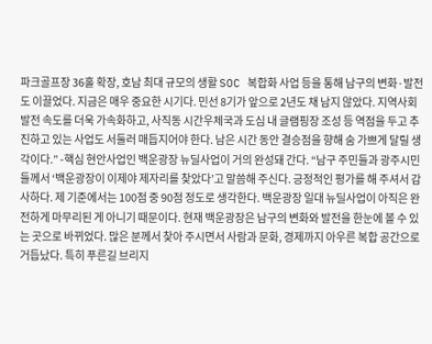파크골프장 36홀 확장, 호남 최대 규모의 생활 SOC 복합화 사업 등을 통해 남구의 변화·발전도 이끌었다. 지금은 매우 중요한 시기다. 민선 8기가 앞으로 2년도 채 남지 않았다. 지역사회 발전 속도를 더욱 가속화하고, 사직동 시간우체국과 도심 내 글램핑장 조성 등 역점을 두고 추진하고 있는 사업도 서둘러 매듭지어야 한다. 남은 시간 동안 결승점을 향해 숨 가쁘게 달릴 생각이다.” -핵심 현안사업인 백운광장 뉴딜사업이 거의 완성돼 간다. “남구 주민들과 광주시민들께서 ‘백운광장이 이제야 제자리를 찾았다’고 말씀해 주신다. 긍정적인 평가를 해 주셔서 감사하다. 제 기준에서는 100점 중 90점 정도로 생각한다. 백운광장 일대 뉴딜사업이 아직은 완전하게 마무리된 게 아니기 때문이다. 현재 백운광장은 남구의 변화와 발전을 한눈에 볼 수 있는 곳으로 바뀌었다. 많은 분께서 찾아 주시면서 사람과 문화, 경제까지 아우른 복합 공간으로 거듭났다. 특히 푸른길 브리지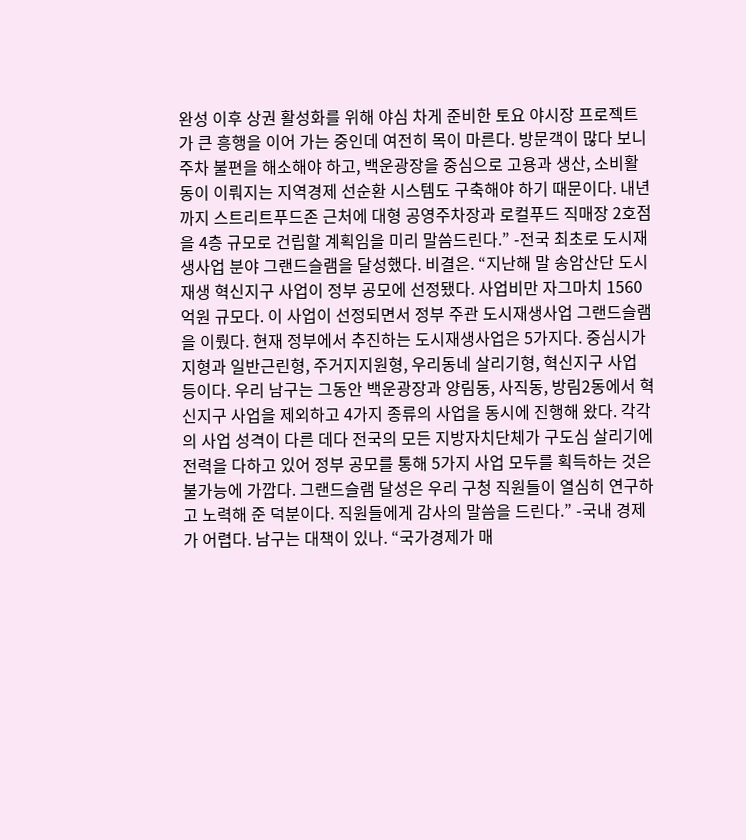완성 이후 상권 활성화를 위해 야심 차게 준비한 토요 야시장 프로젝트가 큰 흥행을 이어 가는 중인데 여전히 목이 마른다. 방문객이 많다 보니 주차 불편을 해소해야 하고, 백운광장을 중심으로 고용과 생산, 소비활동이 이뤄지는 지역경제 선순환 시스템도 구축해야 하기 때문이다. 내년까지 스트리트푸드존 근처에 대형 공영주차장과 로컬푸드 직매장 2호점을 4층 규모로 건립할 계획임을 미리 말씀드린다.” -전국 최초로 도시재생사업 분야 그랜드슬램을 달성했다. 비결은. “지난해 말 송암산단 도시재생 혁신지구 사업이 정부 공모에 선정됐다. 사업비만 자그마치 1560억원 규모다. 이 사업이 선정되면서 정부 주관 도시재생사업 그랜드슬램을 이뤘다. 현재 정부에서 추진하는 도시재생사업은 5가지다. 중심시가지형과 일반근린형, 주거지지원형, 우리동네 살리기형, 혁신지구 사업 등이다. 우리 남구는 그동안 백운광장과 양림동, 사직동, 방림2동에서 혁신지구 사업을 제외하고 4가지 종류의 사업을 동시에 진행해 왔다. 각각의 사업 성격이 다른 데다 전국의 모든 지방자치단체가 구도심 살리기에 전력을 다하고 있어 정부 공모를 통해 5가지 사업 모두를 획득하는 것은 불가능에 가깝다. 그랜드슬램 달성은 우리 구청 직원들이 열심히 연구하고 노력해 준 덕분이다. 직원들에게 감사의 말씀을 드린다.” -국내 경제가 어렵다. 남구는 대책이 있나. “국가경제가 매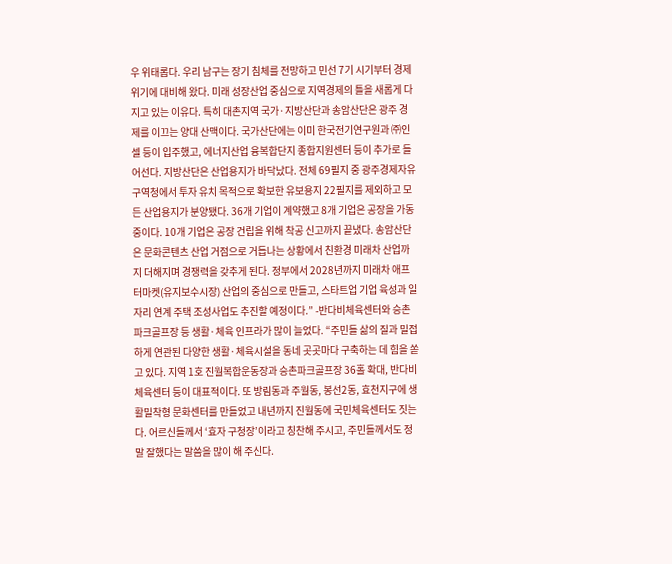우 위태롭다. 우리 남구는 장기 침체를 전망하고 민선 7기 시기부터 경제 위기에 대비해 왔다. 미래 성장산업 중심으로 지역경제의 틀을 새롭게 다지고 있는 이유다. 특히 대촌지역 국가·지방산단과 송암산단은 광주 경제를 이끄는 양대 산맥이다. 국가산단에는 이미 한국전기연구원과 ㈜인셀 등이 입주했고, 에너지산업 융복합단지 종합지원센터 등이 추가로 들어선다. 지방산단은 산업용지가 바닥났다. 전체 69필지 중 광주경제자유구역청에서 투자 유치 목적으로 확보한 유보용지 22필지를 제외하고 모든 산업용지가 분양됐다. 36개 기업이 계약했고 8개 기업은 공장을 가동 중이다. 10개 기업은 공장 건립을 위해 착공 신고까지 끝냈다. 송암산단은 문화콘텐츠 산업 거점으로 거듭나는 상황에서 친환경 미래차 산업까지 더해지며 경쟁력을 갖추게 된다. 정부에서 2028년까지 미래차 애프터마켓(유지보수시장) 산업의 중심으로 만들고, 스타트업 기업 육성과 일자리 연계 주택 조성사업도 추진할 예정이다.” -반다비체육센터와 승촌파크골프장 등 생활·체육 인프라가 많이 늘었다. “주민들 삶의 질과 밀접하게 연관된 다양한 생활·체육시설을 동네 곳곳마다 구축하는 데 힘을 쏟고 있다. 지역 1호 진월복합운동장과 승촌파크골프장 36홀 확대, 반다비체육센터 등이 대표적이다. 또 방림동과 주월동, 봉선2동, 효천지구에 생활밀착형 문화센터를 만들었고 내년까지 진월동에 국민체육센터도 짓는다. 어르신들께서 ‘효자 구청장’이라고 칭찬해 주시고, 주민들께서도 정말 잘했다는 말씀을 많이 해 주신다.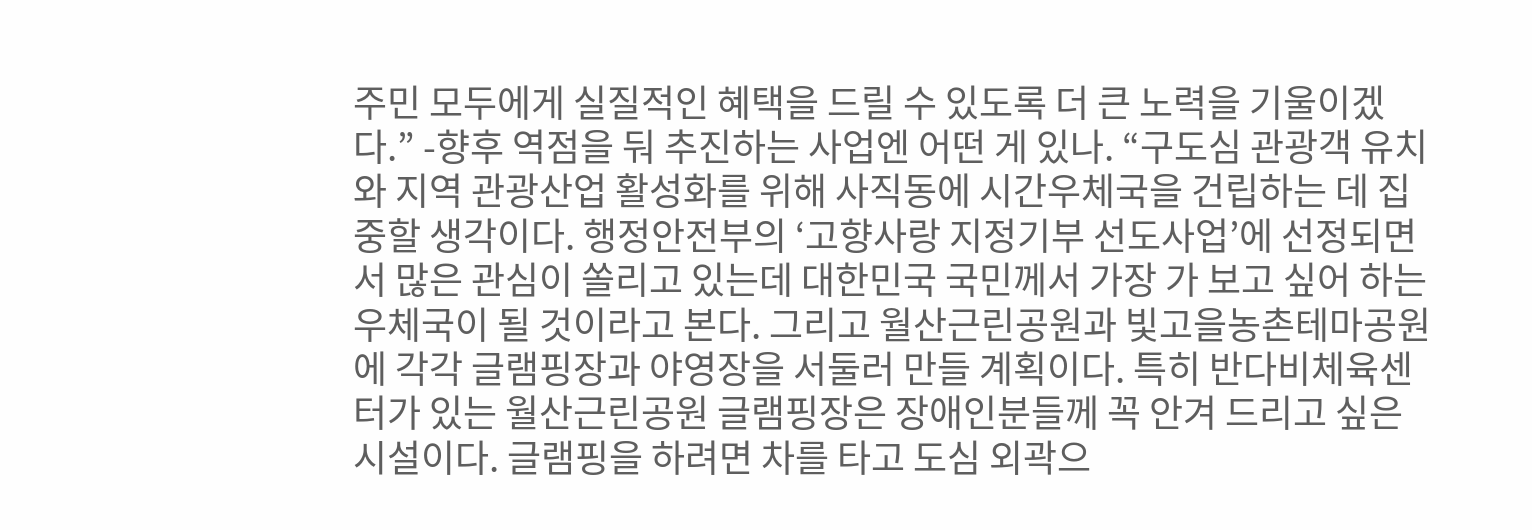주민 모두에게 실질적인 혜택을 드릴 수 있도록 더 큰 노력을 기울이겠다.” -향후 역점을 둬 추진하는 사업엔 어떤 게 있나. “구도심 관광객 유치와 지역 관광산업 활성화를 위해 사직동에 시간우체국을 건립하는 데 집중할 생각이다. 행정안전부의 ‘고향사랑 지정기부 선도사업’에 선정되면서 많은 관심이 쏠리고 있는데 대한민국 국민께서 가장 가 보고 싶어 하는 우체국이 될 것이라고 본다. 그리고 월산근린공원과 빛고을농촌테마공원에 각각 글램핑장과 야영장을 서둘러 만들 계획이다. 특히 반다비체육센터가 있는 월산근린공원 글램핑장은 장애인분들께 꼭 안겨 드리고 싶은 시설이다. 글램핑을 하려면 차를 타고 도심 외곽으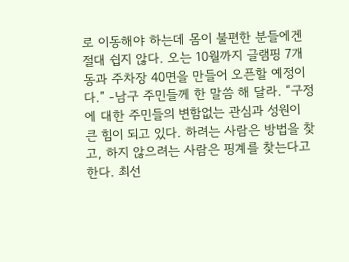로 이동해야 하는데 몸이 불편한 분들에겐 절대 쉽지 않다. 오는 10월까지 글램핑 7개 동과 주차장 40면을 만들어 오픈할 예정이다.” -남구 주민들께 한 말씀 해 달라. “구정에 대한 주민들의 변함없는 관심과 성원이 큰 힘이 되고 있다. 하려는 사람은 방법을 찾고, 하지 않으려는 사람은 핑계를 찾는다고 한다. 최선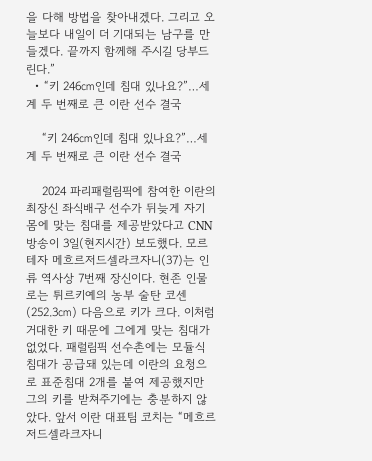을 다해 방법을 찾아내겠다. 그리고 오늘보다 내일이 더 기대되는 남구를 만들겠다. 끝까지 함께해 주시길 당부드린다.”
  • “키 246㎝인데 침대 있나요?”…세계 두 번째로 큰 이란 선수 결국

    “키 246㎝인데 침대 있나요?”…세계 두 번째로 큰 이란 선수 결국

    2024 파리패럴림픽에 참여한 이란의 최장신 좌식배구 선수가 뒤늦게 자기 몸에 맞는 침대를 제공받았다고 CNN 방송이 3일(현지시간) 보도했다. 모르테자 메흐르저드셀라크자니(37)는 인류 역사상 7번째 장신이다. 현존 인물로는 튀르키예의 농부 술탄 코센(252.3㎝) 다음으로 키가 크다. 이처럼 거대한 키 때문에 그에게 맞는 침대가 없었다. 패럴림픽 선수촌에는 모듈식 침대가 공급돼 있는데 이란의 요청으로 표준침대 2개를 붙여 제공했지만 그의 키를 받쳐주기에는 충분하지 않았다. 앞서 이란 대표팀 코치는 “메흐르저드셀라크자니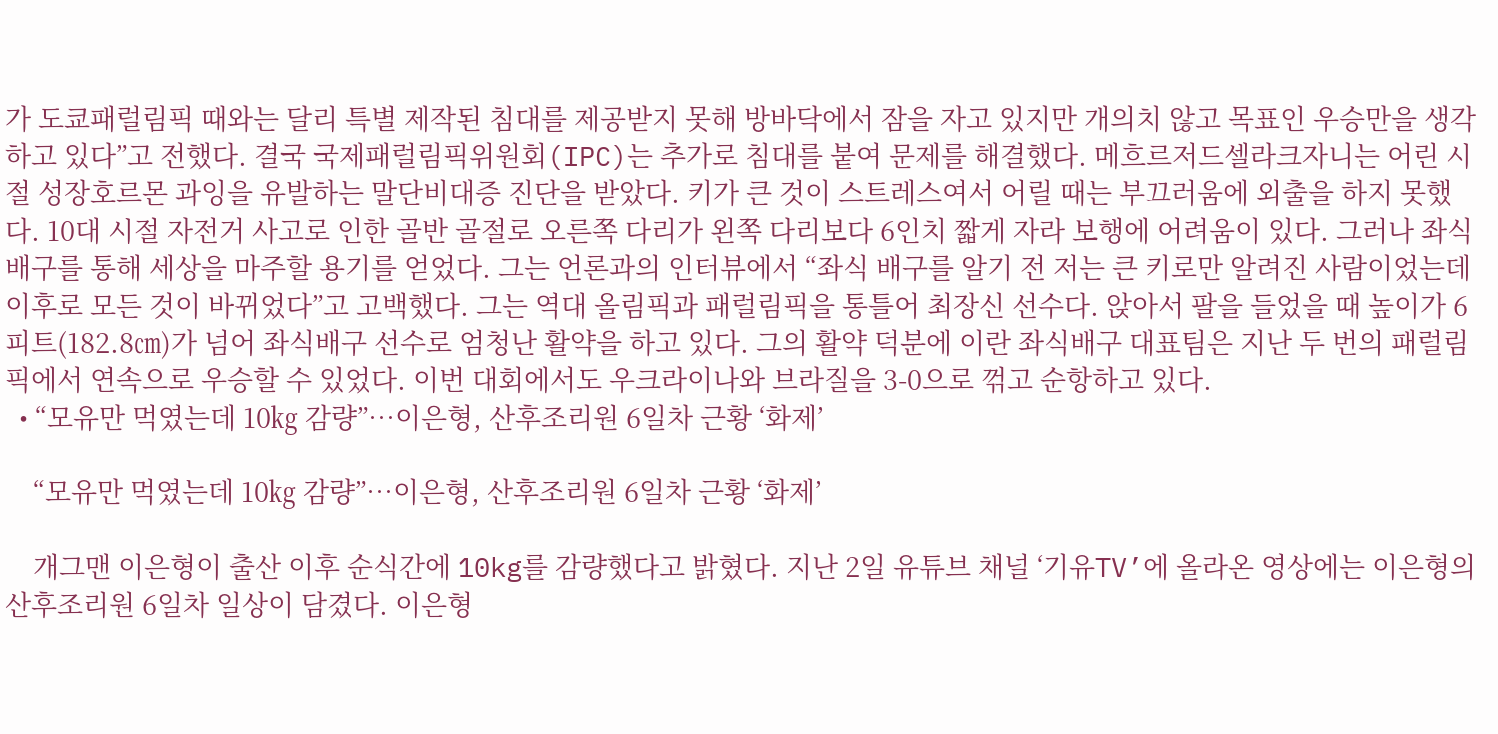가 도쿄패럴림픽 때와는 달리 특별 제작된 침대를 제공받지 못해 방바닥에서 잠을 자고 있지만 개의치 않고 목표인 우승만을 생각하고 있다”고 전했다. 결국 국제패럴림픽위원회(IPC)는 추가로 침대를 붙여 문제를 해결했다. 메흐르저드셀라크자니는 어린 시절 성장호르몬 과잉을 유발하는 말단비대증 진단을 받았다. 키가 큰 것이 스트레스여서 어릴 때는 부끄러움에 외출을 하지 못했다. 10대 시절 자전거 사고로 인한 골반 골절로 오른쪽 다리가 왼쪽 다리보다 6인치 짧게 자라 보행에 어려움이 있다. 그러나 좌식배구를 통해 세상을 마주할 용기를 얻었다. 그는 언론과의 인터뷰에서 “좌식 배구를 알기 전 저는 큰 키로만 알려진 사람이었는데 이후로 모든 것이 바뀌었다”고 고백했다. 그는 역대 올림픽과 패럴림픽을 통틀어 최장신 선수다. 앉아서 팔을 들었을 때 높이가 6피트(182.8㎝)가 넘어 좌식배구 선수로 엄청난 활약을 하고 있다. 그의 활약 덕분에 이란 좌식배구 대표팀은 지난 두 번의 패럴림픽에서 연속으로 우승할 수 있었다. 이번 대회에서도 우크라이나와 브라질을 3-0으로 꺾고 순항하고 있다.
  • “모유만 먹였는데 10㎏ 감량”…이은형, 산후조리원 6일차 근황 ‘화제’

    “모유만 먹였는데 10㎏ 감량”…이은형, 산후조리원 6일차 근황 ‘화제’

    개그맨 이은형이 출산 이후 순식간에 10kg를 감량했다고 밝혔다. 지난 2일 유튜브 채널 ‘기유TV’에 올라온 영상에는 이은형의 산후조리원 6일차 일상이 담겼다. 이은형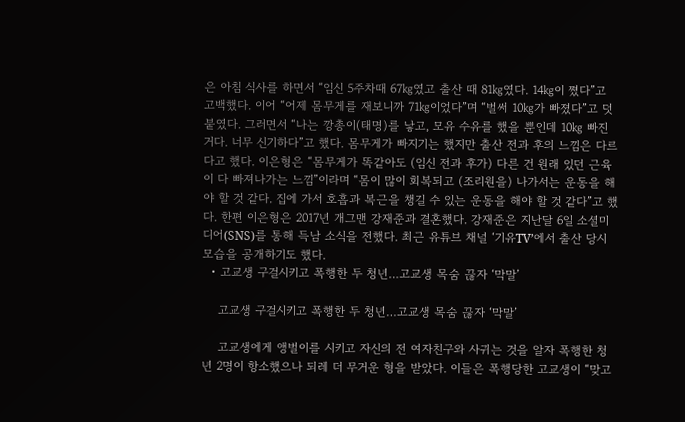은 아침 식사를 하면서 “임신 5주차때 67㎏였고 출산 때 81㎏였다. 14㎏이 쪘다”고 고백했다. 이어 “어제 몸무게를 재보니까 71㎏이었다”며 “벌써 10㎏가 빠졌다”고 덧붙였다. 그러면서 “나는 깡총이(태명)를 낳고, 모유 수유를 했을 뿐인데 10㎏ 빠진 거다. 너무 신기하다”고 했다. 몸무게가 빠지기는 했지만 출산 전과 후의 느낌은 다르다고 했다. 이은형은 “몸무게가 똑같아도 (임신 전과 후가) 다른 건 원래 있던 근육이 다 빠져나가는 느낌”이라며 “몸이 많이 회복되고 (조리원을) 나가서는 운동을 해야 할 것 같다. 집에 가서 호흡과 복근을 챙길 수 있는 운동을 해야 할 것 같다”고 했다. 한편 이은형은 2017년 개그맨 강재준과 결혼했다. 강재준은 지난달 6일 소셜미디어(SNS)를 통해 득남 소식을 전했다. 최근 유튜브 채널 ‘기유TV’에서 출산 당시 모습을 공개하기도 했다.
  • 고교생 구걸시키고 폭행한 두 청년…고교생 목숨 끊자 ‘막말’

    고교생 구걸시키고 폭행한 두 청년…고교생 목숨 끊자 ‘막말’

    고교생에게 앵벌이를 시키고 자신의 전 여자친구와 사귀는 것을 알자 폭행한 청년 2명이 항소했으나 되레 더 무거운 형을 받았다. 이들은 폭행당한 고교생이 “맞고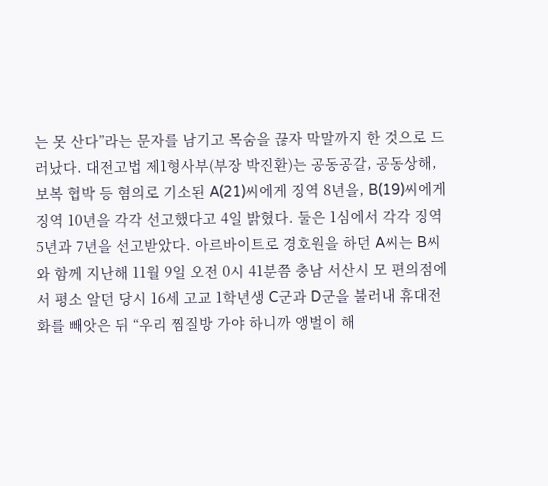는 못 산다”라는 문자를 남기고 목숨을 끊자 막말까지 한 것으로 드러났다. 대전고법 제1형사부(부장 박진환)는 공동공갈, 공동상해, 보복 협박 등 혐의로 기소된 A(21)씨에게 징역 8년을, B(19)씨에게 징역 10년을 각각 선고했다고 4일 밝혔다. 둘은 1심에서 각각 징역 5년과 7년을 선고받았다. 아르바이트로 경호원을 하던 A씨는 B씨와 함께 지난해 11월 9일 오전 0시 41분쯤 충남 서산시 모 편의점에서 평소 알던 당시 16세 고교 1학년생 C군과 D군을 불러내 휴대전화를 빼앗은 뒤 “우리 찜질방 가야 하니까 앵벌이 해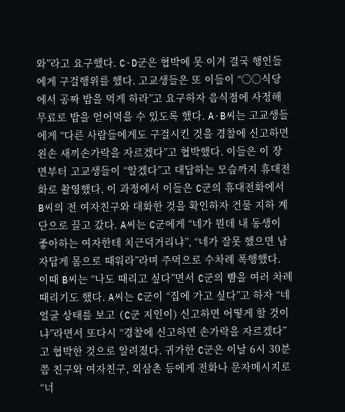와”라고 요구했다. C·D군은 협박에 못 이겨 결국 행인들에게 구걸행위를 했다. 고교생들은 또 이들이 “○○식당에서 공짜 밥을 먹게 하라”고 요구하자 음식점에 사정해 무료로 밥을 얻어먹을 수 있도록 했다. A·B씨는 고교생들에게 “다른 사람들에게도 구걸시킨 것을 경찰에 신고하면 왼손 새끼손가락을 자르겠다”고 협박했다. 이들은 이 장면부터 고교생들이 “알겠다”고 대답하는 모습까지 휴대전화로 촬영했다. 이 과정에서 이들은 C군의 휴대전화에서 B씨의 전 여자친구와 대화한 것을 확인하자 건물 지하 계단으로 끌고 갔다. A씨는 C군에게 “네가 뭔데 내 동생이 좋아하는 여자한테 치근덕거리냐”, “네가 잘못 했으면 남자답게 몸으로 때워라”라며 주먹으로 수차례 폭행했다. 이때 B씨는 “나도 때리고 싶다”면서 C군의 뺨을 여러 차례 때리기도 했다. A씨는 C군이 “집에 가고 싶다”고 하자 “네 얼굴 상태를 보고 (C군 지인이) 신고하면 어떻게 할 것이냐”라면서 또다시 “경찰에 신고하면 손가락을 자르겠다”고 협박한 것으로 알려졌다. 귀가한 C군은 이날 6시 30분쯤 친구와 여자친구, 외삼촌 등에게 전화나 문자메시지로 “너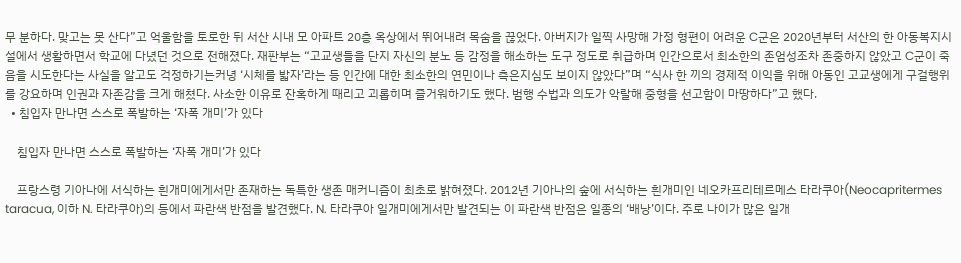무 분하다. 맞고는 못 산다”고 억울함을 토로한 뒤 서산 시내 모 아파트 20층 옥상에서 뛰어내려 목숨을 끊었다. 아버지가 일찍 사망해 가정 형편이 어려운 C군은 2020년부터 서산의 한 아동복지시설에서 생활하면서 학교에 다녔던 것으로 전해졌다. 재판부는 “고교생들을 단지 자신의 분노 등 감정을 해소하는 도구 정도로 취급하며 인간으로서 최소한의 존엄성조차 존중하지 않았고 C군이 죽음을 시도한다는 사실을 알고도 걱정하기는커녕 ‘시체를 밟자’라는 등 인간에 대한 최소한의 연민이나 측은지심도 보이지 않았다”며 “식사 한 끼의 경제적 이익을 위해 아동인 고교생에게 구걸행위를 강요하며 인권과 자존감을 크게 해쳤다. 사소한 이유로 잔혹하게 때리고 괴롭히며 즐거워하기도 했다. 범행 수법과 의도가 악랄해 중형을 선고함이 마땅하다”고 했다.
  • 침입자 만나면 스스로 폭발하는 ‘자폭 개미’가 있다

    침입자 만나면 스스로 폭발하는 ‘자폭 개미’가 있다

    프랑스령 기아나에 서식하는 흰개미에게서만 존재하는 독특한 생존 매커니즘이 최초로 밝혀졌다. 2012년 기아나의 숲에 서식하는 흰개미인 네오카프리테르메스 타라쿠아(Neocapritermes taracua, 이하 N. 타라쿠아)의 등에서 파란색 반점을 발견했다. N. 타라쿠아 일개미에게서만 발견되는 이 파란색 반점은 일종의 ‘배낭’이다. 주로 나이가 많은 일개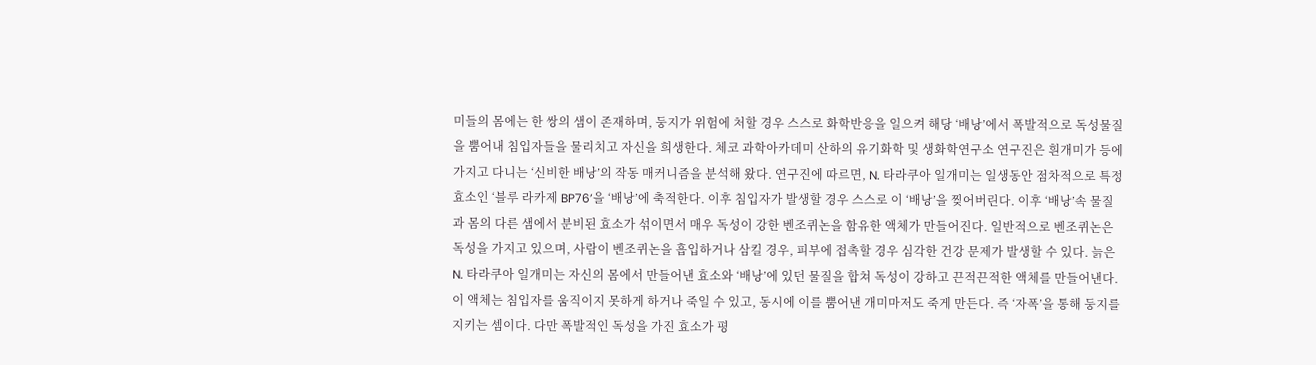미들의 몸에는 한 쌍의 샘이 존재하며, 둥지가 위험에 처할 경우 스스로 화학반응을 일으켜 해당 ‘배낭’에서 폭발적으로 독성물질을 뿜어내 침입자들을 물리치고 자신을 희생한다. 체코 과학아카데미 산하의 유기화학 및 생화학연구소 연구진은 흰개미가 등에 가지고 다니는 ‘신비한 배낭’의 작동 매커니즘을 분석해 왔다. 연구진에 따르면, N. 타라쿠아 일개미는 일생동안 점차적으로 특정 효소인 ‘블루 라카제 BP76’을 ‘배낭’에 축적한다. 이후 침입자가 발생할 경우 스스로 이 ‘배낭’을 찢어버린다. 이후 ‘배낭’속 물질과 몸의 다른 샘에서 분비된 효소가 섞이면서 매우 독성이 강한 벤조퀴논을 함유한 액체가 만들어진다. 일반적으로 벤조퀴논은 독성을 가지고 있으며, 사람이 벤조퀴논을 흡입하거나 삼킬 경우, 피부에 접촉할 경우 심각한 건강 문제가 발생할 수 있다. 늙은 N. 타라쿠아 일개미는 자신의 몸에서 만들어낸 효소와 ‘배낭’에 있던 물질을 합쳐 독성이 강하고 끈적끈적한 액체를 만들어낸다. 이 액체는 침입자를 움직이지 못하게 하거나 죽일 수 있고, 동시에 이를 뿜어낸 개미마저도 죽게 만든다. 즉 ‘자폭’을 통해 둥지를 지키는 셈이다. 다만 폭발적인 독성을 가진 효소가 평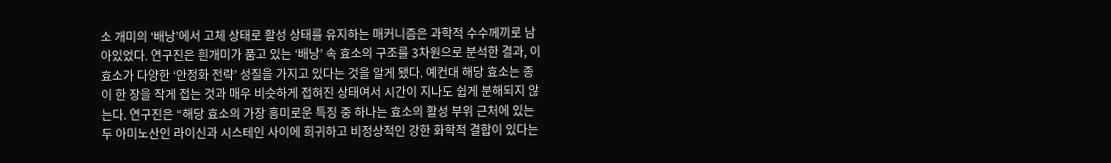소 개미의 ‘배낭’에서 고체 상태로 활성 상태를 유지하는 매커니즘은 과학적 수수께끼로 남아있었다. 연구진은 흰개미가 품고 있는 ‘배낭’ 속 효소의 구조를 3차원으로 분석한 결과, 이 효소가 다양한 ‘안정화 전략’ 성질을 가지고 있다는 것을 알게 됐다. 예컨대 해당 효소는 종이 한 장을 작게 접는 것과 매우 비슷하게 접혀진 상태여서 시간이 지나도 쉽게 분해되지 않는다. 연구진은 “해당 효소의 가장 흥미로운 특징 중 하나는 효소의 활성 부위 근처에 있는 두 아미노산인 라이신과 시스테인 사이에 희귀하고 비정상적인 강한 화학적 결합이 있다는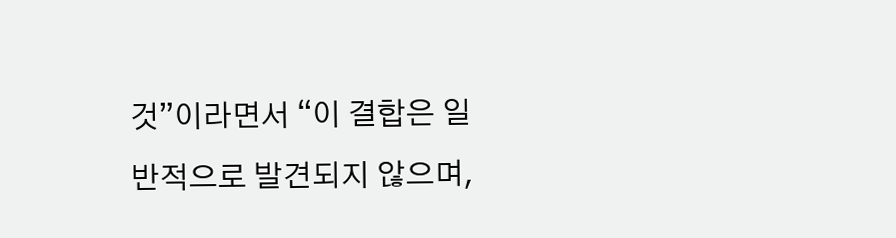것”이라면서 “이 결합은 일반적으로 발견되지 않으며,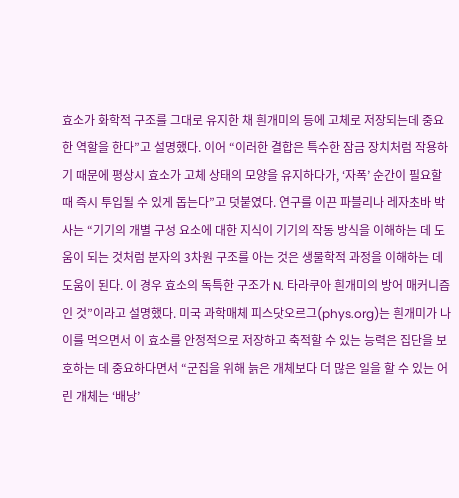효소가 화학적 구조를 그대로 유지한 채 흰개미의 등에 고체로 저장되는데 중요한 역할을 한다”고 설명했다. 이어 “이러한 결합은 특수한 잠금 장치처럼 작용하기 때문에 평상시 효소가 고체 상태의 모양을 유지하다가, ‘자폭’ 순간이 필요할 때 즉시 투입될 수 있게 돕는다”고 덧붙였다. 연구를 이끈 파블리나 레자초바 박사는 “기기의 개별 구성 요소에 대한 지식이 기기의 작동 방식을 이해하는 데 도움이 되는 것처럼 분자의 3차원 구조를 아는 것은 생물학적 과정을 이해하는 데 도움이 된다. 이 경우 효소의 독특한 구조가 N. 타라쿠아 흰개미의 방어 매커니즘인 것”이라고 설명했다. 미국 과학매체 피스닷오르그(phys.org)는 흰개미가 나이를 먹으면서 이 효소를 안정적으로 저장하고 축적할 수 있는 능력은 집단을 보호하는 데 중요하다면서 “군집을 위해 늙은 개체보다 더 많은 일을 할 수 있는 어린 개체는 ‘배낭’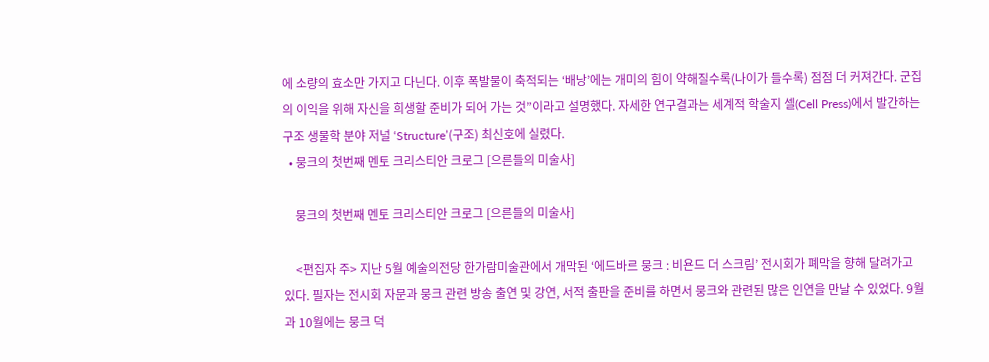에 소량의 효소만 가지고 다닌다. 이후 폭발물이 축적되는 ‘배낭’에는 개미의 힘이 약해질수록(나이가 들수록) 점점 더 커져간다. 군집의 이익을 위해 자신을 희생할 준비가 되어 가는 것”이라고 설명했다. 자세한 연구결과는 세계적 학술지 셀(Cell Press)에서 발간하는 구조 생물학 분야 저널 ‘Structure’(구조) 최신호에 실렸다.
  • 뭉크의 첫번째 멘토 크리스티안 크로그 [으른들의 미술사]

    뭉크의 첫번째 멘토 크리스티안 크로그 [으른들의 미술사]

    <편집자 주> 지난 5월 예술의전당 한가람미술관에서 개막된 ‘에드바르 뭉크 : 비욘드 더 스크림’ 전시회가 폐막을 향해 달려가고 있다. 필자는 전시회 자문과 뭉크 관련 방송 출연 및 강연, 서적 출판을 준비를 하면서 뭉크와 관련된 많은 인연을 만날 수 있었다. 9월과 10월에는 뭉크 덕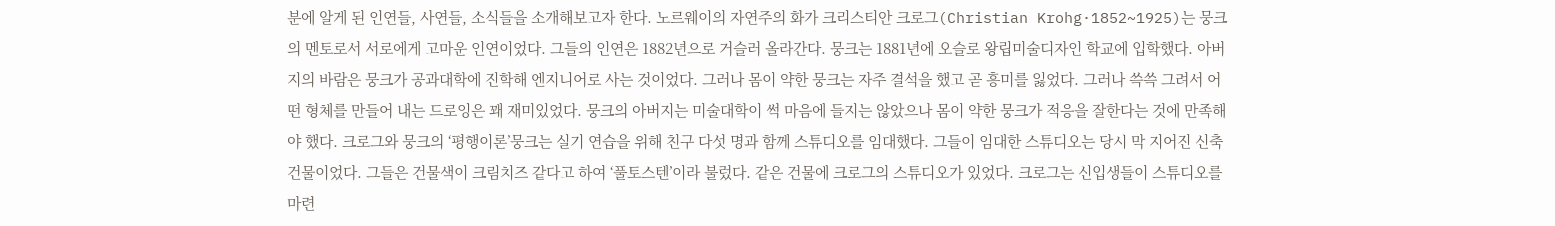분에 알게 된 인연들, 사연들, 소식들을 소개해보고자 한다. 노르웨이의 자연주의 화가 크리스티안 크로그(Christian Krohg·1852~1925)는 뭉크의 멘토로서 서로에게 고마운 인연이었다. 그들의 인연은 1882년으로 거슬러 올라간다. 뭉크는 1881년에 오슬로 왕립미술디자인 학교에 입학했다. 아버지의 바람은 뭉크가 공과대학에 진학해 엔지니어로 사는 것이었다. 그러나 몸이 약한 뭉크는 자주 결석을 했고 곧 흥미를 잃었다. 그러나 쓱쓱 그려서 어떤 형체를 만들어 내는 드로잉은 꽤 재미있었다. 뭉크의 아버지는 미술대학이 썩 마음에 들지는 않았으나 몸이 약한 뭉크가 적응을 잘한다는 것에 만족해야 했다. 크로그와 뭉크의 ‘평행이론’뭉크는 실기 연습을 위해 친구 다섯 명과 함께 스튜디오를 임대했다. 그들이 임대한 스튜디오는 당시 막 지어진 신축 건물이었다. 그들은 건물색이 크림치즈 같다고 하여 ‘풀토스텐’이라 불렀다. 같은 건물에 크로그의 스튜디오가 있었다. 크로그는 신입생들이 스튜디오를 마련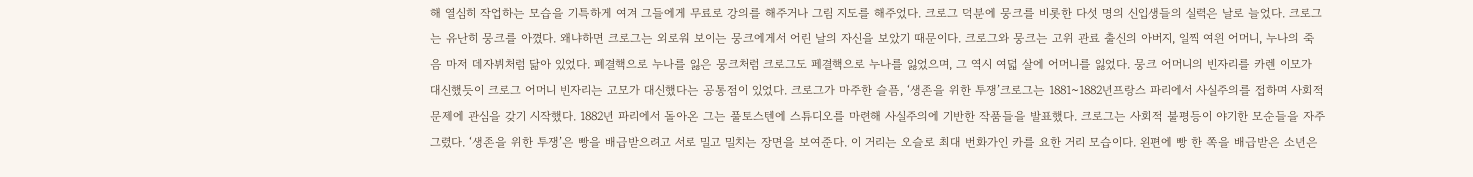해 열심히 작업하는 모습을 기특하게 여겨 그들에게 무료로 강의를 해주거나 그림 지도를 해주었다. 크로그 덕분에 뭉크를 비롯한 다섯 명의 신입생들의 실력은 날로 늘었다. 크로그는 유난히 뭉크를 아꼈다. 왜냐하면 크로그는 외로워 보이는 뭉크에게서 어린 날의 자신을 보았기 때문이다. 크로그와 뭉크는 고위 관료 출신의 아버지, 일찍 여읜 어머니, 누나의 죽음 마저 데자뷔처럼 닮아 있었다. 폐결핵으로 누나를 잃은 뭉크처럼 크로그도 페결핵으로 누나를 잃었으며, 그 역시 여덟 살에 어머니를 잃었다. 뭉크 어머니의 빈자리를 카렌 이모가 대신했듯이 크로그 어머니 빈자리는 고모가 대신했다는 공통점이 있었다. 크로그가 마주한 슬픔, ‘생존을 위한 투쟁’크로그는 1881~1882년프랑스 파리에서 사실주의를 접하며 사회적 문제에 관심을 갖기 시작했다. 1882년 파리에서 돌아온 그는 풀토스텐에 스튜디오를 마련해 사실주의에 기반한 작품들을 발표했다. 크로그는 사회적 불평등이 야기한 모순들을 자주 그렸다. ‘생존을 위한 투쟁’은 빵을 배급받으려고 서로 밀고 밀치는 장면을 보여준다. 이 거리는 오슬로 최대 번화가인 카를 요한 거리 모습이다. 왼편에 빵 한 쪽을 배급받은 소년은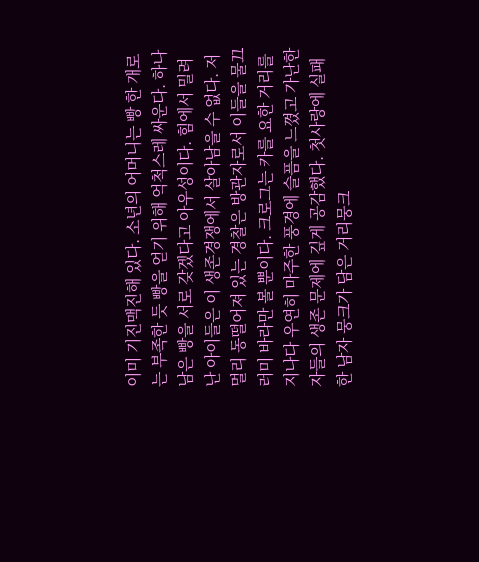이미 기진맥진해 있다. 소년의 어머니는 빵 한 개로는 부족한 듯 빵을 얻기 위해 억척스레 싸운다. 하나 남은 빵을 서로 갖겠다고 아우성이다. 힘에서 밀려난 아이들은 이 생존경쟁에서 살아남을 수 없다. 저 멀리 동떨어져 있는 경찰은 방관자로서 이들을 물끄러미 바라만 볼 뿐이다. 크로그는 카를 요한 거리를 지나다 우연히 마주한 풍경에 슬픔을 느꼈고 가난한 자들의 생존 문제에 깊게 공감했다. 첫사랑에 실패한 남자 뭉크가 담은 거리뭉크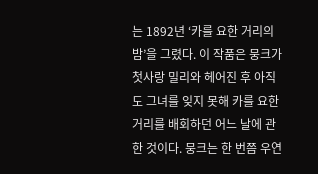는 1892년 ‘카를 요한 거리의 밤’을 그렸다. 이 작품은 뭉크가 첫사랑 밀리와 헤어진 후 아직도 그녀를 잊지 못해 카를 요한 거리를 배회하던 어느 날에 관한 것이다. 뭉크는 한 번쯤 우연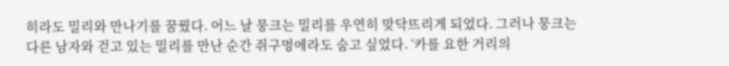히라도 밀리와 만나기를 꿈꿨다. 어느 날 뭉크는 밀리를 우연히 맞닥뜨리게 되었다. 그러나 뭉크는 다른 남자와 걷고 있는 밀리를 만난 순간 쥐구멍에라도 숨고 싶었다. ‘카를 요한 거리의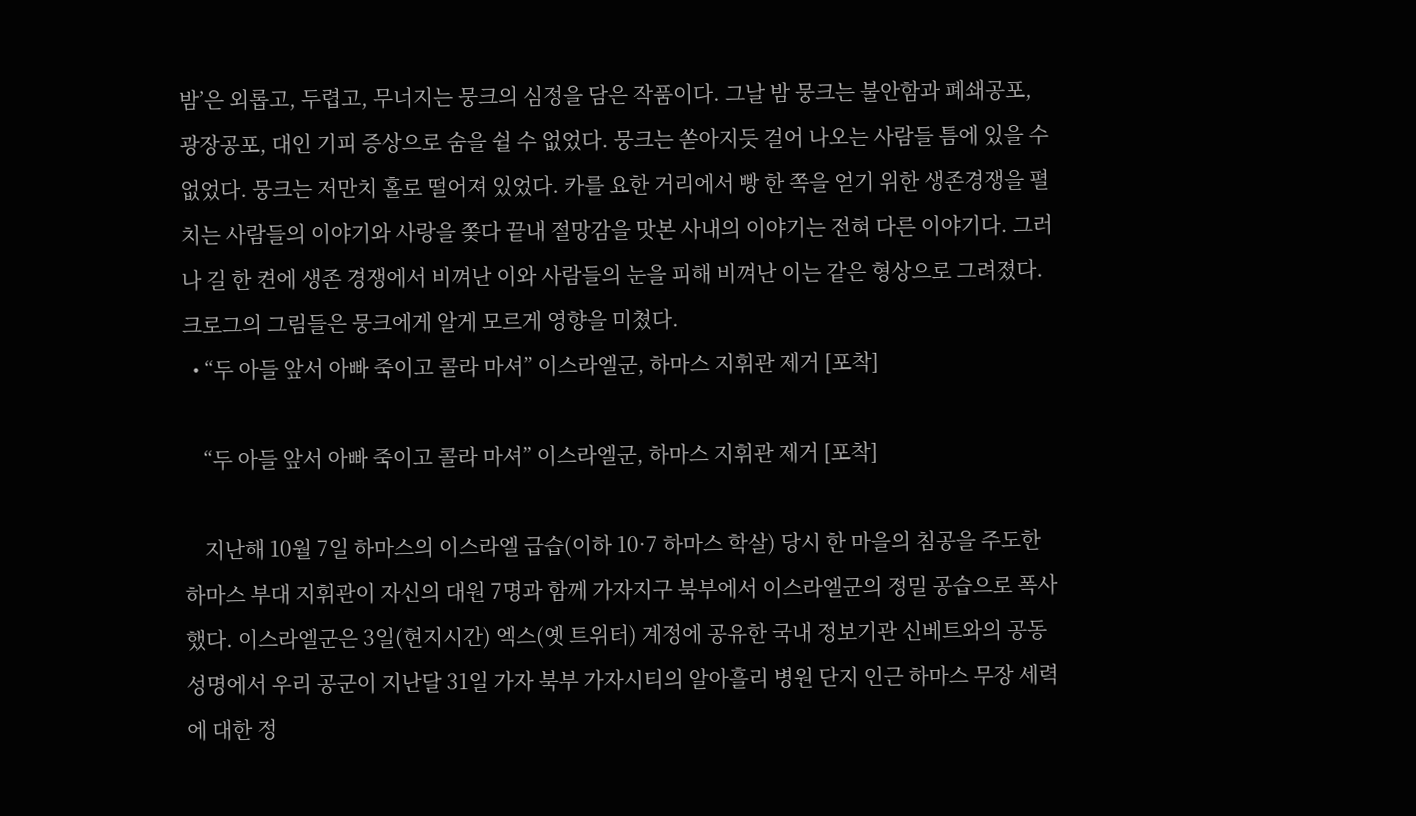밤’은 외롭고, 두렵고, 무너지는 뭉크의 심정을 담은 작품이다. 그날 밤 뭉크는 불안함과 폐쇄공포, 광장공포, 대인 기피 증상으로 숨을 쉴 수 없었다. 뭉크는 쏟아지듯 걸어 나오는 사람들 틈에 있을 수 없었다. 뭉크는 저만치 홀로 떨어져 있었다. 카를 요한 거리에서 빵 한 쪽을 얻기 위한 생존경쟁을 펼치는 사람들의 이야기와 사랑을 쫒다 끝내 절망감을 맛본 사내의 이야기는 전혀 다른 이야기다. 그러나 길 한 켠에 생존 경쟁에서 비껴난 이와 사람들의 눈을 피해 비껴난 이는 같은 형상으로 그려졌다. 크로그의 그림들은 뭉크에게 알게 모르게 영향을 미쳤다.
  • “두 아들 앞서 아빠 죽이고 콜라 마셔” 이스라엘군, 하마스 지휘관 제거 [포착]

    “두 아들 앞서 아빠 죽이고 콜라 마셔” 이스라엘군, 하마스 지휘관 제거 [포착]

    지난해 10월 7일 하마스의 이스라엘 급습(이하 10·7 하마스 학살) 당시 한 마을의 침공을 주도한 하마스 부대 지휘관이 자신의 대원 7명과 함께 가자지구 북부에서 이스라엘군의 정밀 공습으로 폭사했다. 이스라엘군은 3일(현지시간) 엑스(옛 트위터) 계정에 공유한 국내 정보기관 신베트와의 공동 성명에서 우리 공군이 지난달 31일 가자 북부 가자시티의 알아흘리 병원 단지 인근 하마스 무장 세력에 대한 정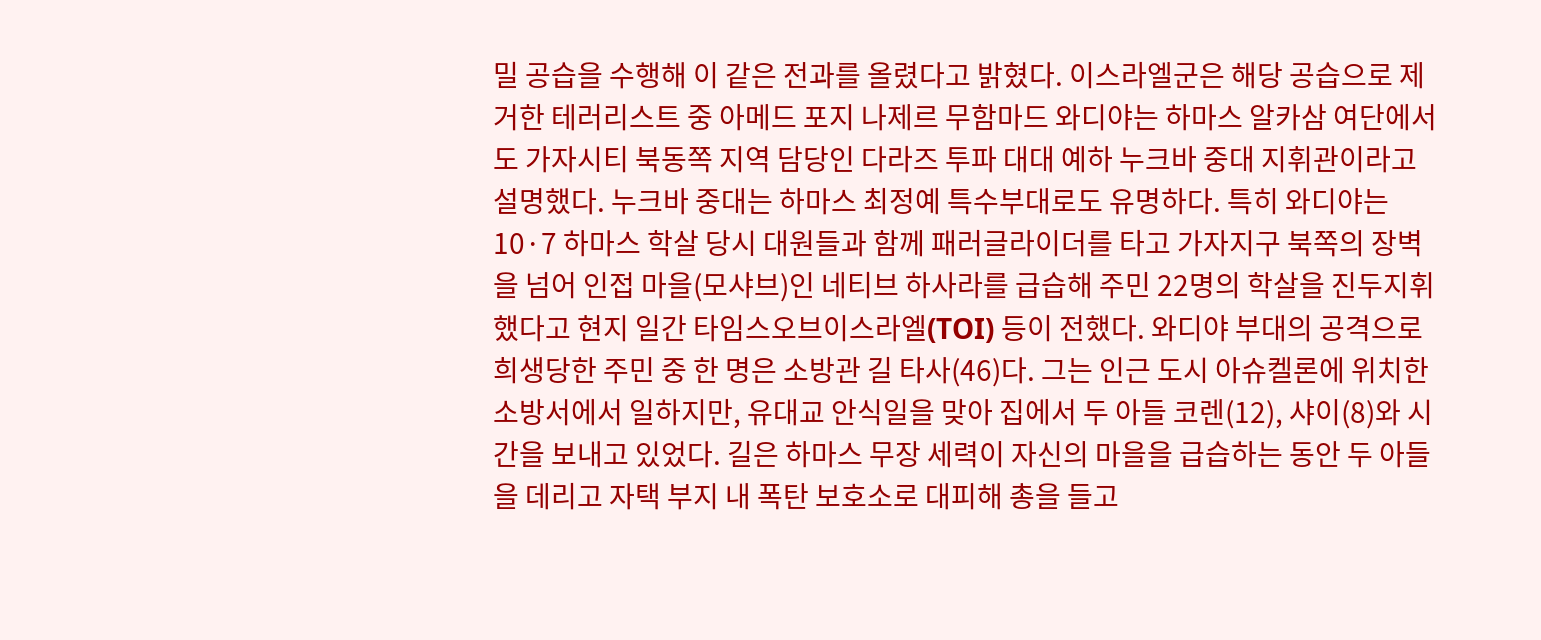밀 공습을 수행해 이 같은 전과를 올렸다고 밝혔다. 이스라엘군은 해당 공습으로 제거한 테러리스트 중 아메드 포지 나제르 무함마드 와디야는 하마스 알카삼 여단에서도 가자시티 북동쪽 지역 담당인 다라즈 투파 대대 예하 누크바 중대 지휘관이라고 설명했다. 누크바 중대는 하마스 최정예 특수부대로도 유명하다. 특히 와디야는 10·7 하마스 학살 당시 대원들과 함께 패러글라이더를 타고 가자지구 북쪽의 장벽을 넘어 인접 마을(모샤브)인 네티브 하사라를 급습해 주민 22명의 학살을 진두지휘했다고 현지 일간 타임스오브이스라엘(TOI) 등이 전했다. 와디야 부대의 공격으로 희생당한 주민 중 한 명은 소방관 길 타사(46)다. 그는 인근 도시 아슈켈론에 위치한 소방서에서 일하지만, 유대교 안식일을 맞아 집에서 두 아들 코렌(12), 샤이(8)와 시간을 보내고 있었다. 길은 하마스 무장 세력이 자신의 마을을 급습하는 동안 두 아들을 데리고 자택 부지 내 폭탄 보호소로 대피해 총을 들고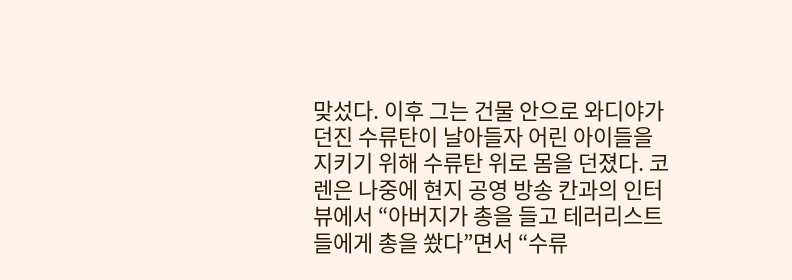맞섰다. 이후 그는 건물 안으로 와디야가 던진 수류탄이 날아들자 어린 아이들을 지키기 위해 수류탄 위로 몸을 던졌다. 코렌은 나중에 현지 공영 방송 칸과의 인터뷰에서 “아버지가 총을 들고 테러리스트들에게 총을 쐈다”면서 “수류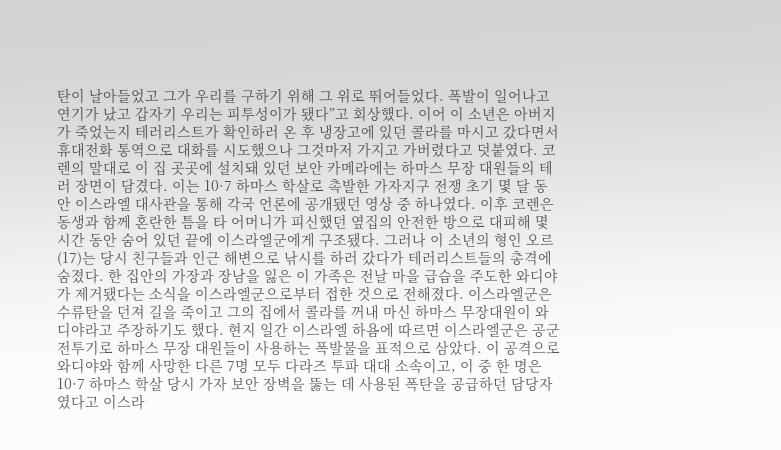탄이 날아들었고 그가 우리를 구하기 위해 그 위로 뛰어들었다. 폭발이 일어나고 연기가 났고 갑자기 우리는 피투성이가 됐다”고 회상했다. 이어 이 소년은 아버지가 죽었는지 테러리스트가 확인하러 온 후 냉장고에 있던 콜라를 마시고 갔다면서 휴대전화 통역으로 대화를 시도했으나 그것마저 가지고 가버렸다고 덧붙였다. 코렌의 말대로 이 집 곳곳에 설치돼 있던 보안 카메라에는 하마스 무장 대원들의 테러 장면이 담겼다. 이는 10·7 하마스 학살로 촉발한 가자지구 전쟁 초기 몇 달 동안 이스라엘 대사관을 통해 각국 언론에 공개됐던 영상 중 하나였다. 이후 코렌은 동생과 함께 혼란한 틈을 타 어머니가 피신했던 옆집의 안전한 방으로 대피해 몇 시간 동안 숨어 있던 끝에 이스라엘군에게 구조됐다. 그러나 이 소년의 형인 오르(17)는 당시 친구들과 인근 해변으로 낚시를 하러 갔다가 테러리스트들의 총격에 숨졌다. 한 집안의 가장과 장남을 잃은 이 가족은 전날 마을 급습을 주도한 와디야가 제거됐다는 소식을 이스라엘군으로부터 접한 것으로 전해졌다. 이스라엘군은 수류탄을 던져 길을 죽이고 그의 집에서 콜라를 꺼내 마신 하마스 무장대원이 와디야라고 주장하기도 했다. 현지 일간 이스라엘 하욤에 따르면 이스라엘군은 공군 전투기로 하마스 무장 대원들이 사용하는 폭발물을 표적으로 삼았다. 이 공격으로 와디야와 함께 사망한 다른 7명 모두 다라즈 투파 대대 소속이고, 이 중 한 명은 10·7 하마스 학살 당시 가자 보안 장벽을 뚫는 데 사용된 폭탄을 공급하던 담당자였다고 이스라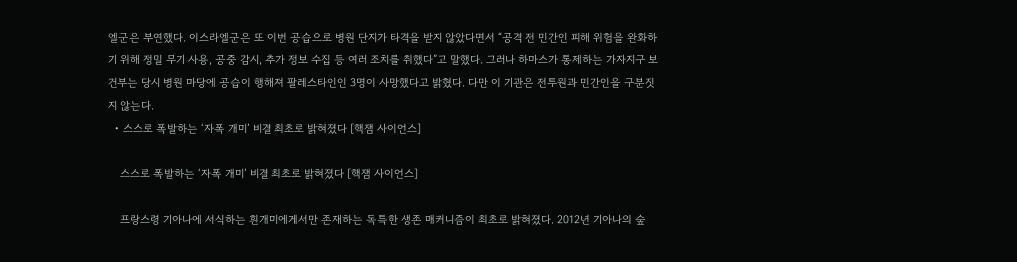엘군은 부연했다. 이스라엘군은 또 이번 공습으로 병원 단지가 타격을 받지 않았다면서 “공격 전 민간인 피해 위험을 완화하기 위해 정밀 무기 사용, 공중 감시, 추가 정보 수집 등 여러 조치를 취했다”고 말했다. 그러나 하마스가 통제하는 가자지구 보건부는 당시 병원 마당에 공습이 행해져 팔레스타인인 3명이 사망했다고 밝혔다. 다만 이 기관은 전투원과 민간인을 구분짓지 않는다.
  • 스스로 폭발하는 ‘자폭 개미’ 비결 최초로 밝혀졌다 [핵잼 사이언스]

    스스로 폭발하는 ‘자폭 개미’ 비결 최초로 밝혀졌다 [핵잼 사이언스]

    프랑스령 기아나에 서식하는 흰개미에게서만 존재하는 독특한 생존 매커니즘이 최초로 밝혀졌다. 2012년 기아나의 숲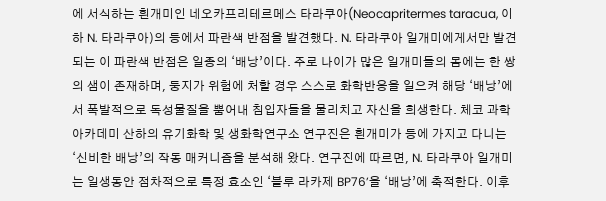에 서식하는 흰개미인 네오카프리테르메스 타라쿠아(Neocapritermes taracua, 이하 N. 타라쿠아)의 등에서 파란색 반점을 발견했다. N. 타라쿠아 일개미에게서만 발견되는 이 파란색 반점은 일종의 ‘배낭’이다. 주로 나이가 많은 일개미들의 몸에는 한 쌍의 샘이 존재하며, 둥지가 위험에 처할 경우 스스로 화학반응을 일으켜 해당 ‘배낭’에서 폭발적으로 독성물질을 뿜어내 침입자들을 물리치고 자신을 희생한다. 체코 과학아카데미 산하의 유기화학 및 생화학연구소 연구진은 흰개미가 등에 가지고 다니는 ‘신비한 배낭’의 작동 매커니즘을 분석해 왔다. 연구진에 따르면, N. 타라쿠아 일개미는 일생동안 점차적으로 특정 효소인 ‘블루 라카제 BP76’을 ‘배낭’에 축적한다. 이후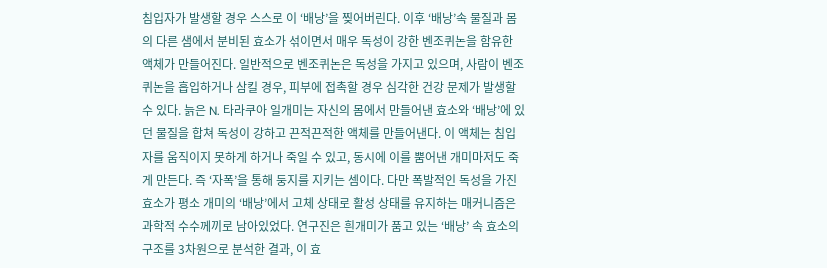침입자가 발생할 경우 스스로 이 ‘배낭’을 찢어버린다. 이후 ‘배낭’속 물질과 몸의 다른 샘에서 분비된 효소가 섞이면서 매우 독성이 강한 벤조퀴논을 함유한 액체가 만들어진다. 일반적으로 벤조퀴논은 독성을 가지고 있으며, 사람이 벤조퀴논을 흡입하거나 삼킬 경우, 피부에 접촉할 경우 심각한 건강 문제가 발생할 수 있다. 늙은 N. 타라쿠아 일개미는 자신의 몸에서 만들어낸 효소와 ‘배낭’에 있던 물질을 합쳐 독성이 강하고 끈적끈적한 액체를 만들어낸다. 이 액체는 침입자를 움직이지 못하게 하거나 죽일 수 있고, 동시에 이를 뿜어낸 개미마저도 죽게 만든다. 즉 ‘자폭’을 통해 둥지를 지키는 셈이다. 다만 폭발적인 독성을 가진 효소가 평소 개미의 ‘배낭’에서 고체 상태로 활성 상태를 유지하는 매커니즘은 과학적 수수께끼로 남아있었다. 연구진은 흰개미가 품고 있는 ‘배낭’ 속 효소의 구조를 3차원으로 분석한 결과, 이 효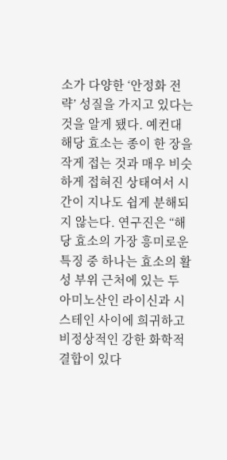소가 다양한 ‘안정화 전략’ 성질을 가지고 있다는 것을 알게 됐다. 예컨대 해당 효소는 종이 한 장을 작게 접는 것과 매우 비슷하게 접혀진 상태여서 시간이 지나도 쉽게 분해되지 않는다. 연구진은 “해당 효소의 가장 흥미로운 특징 중 하나는 효소의 활성 부위 근처에 있는 두 아미노산인 라이신과 시스테인 사이에 희귀하고 비정상적인 강한 화학적 결합이 있다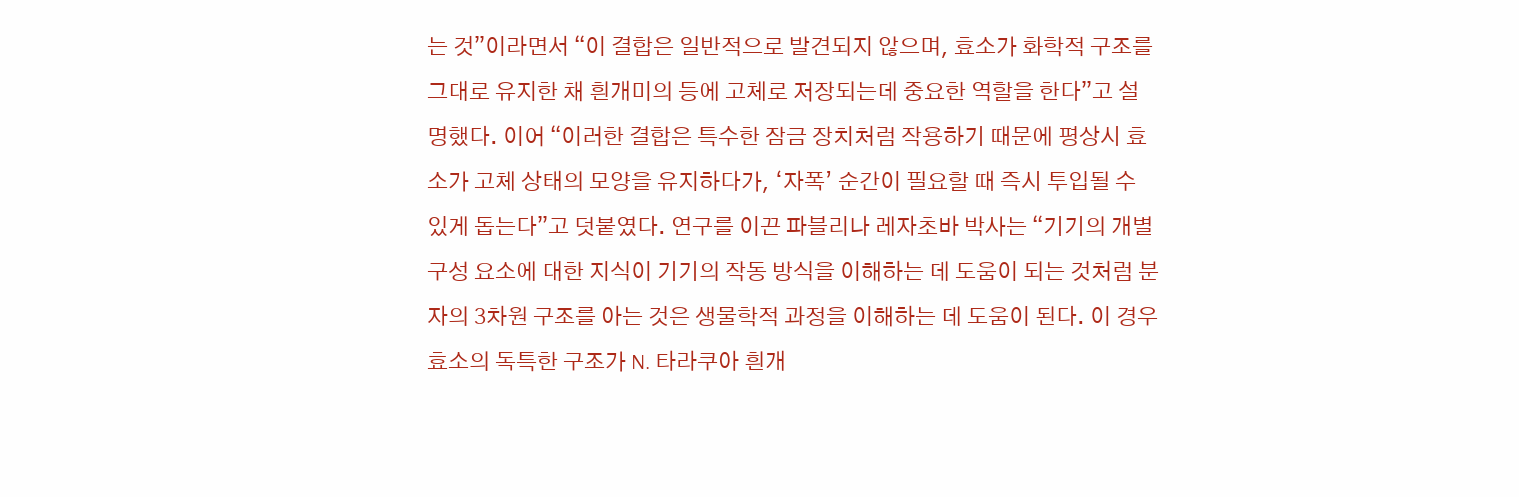는 것”이라면서 “이 결합은 일반적으로 발견되지 않으며, 효소가 화학적 구조를 그대로 유지한 채 흰개미의 등에 고체로 저장되는데 중요한 역할을 한다”고 설명했다. 이어 “이러한 결합은 특수한 잠금 장치처럼 작용하기 때문에 평상시 효소가 고체 상태의 모양을 유지하다가, ‘자폭’ 순간이 필요할 때 즉시 투입될 수 있게 돕는다”고 덧붙였다. 연구를 이끈 파블리나 레자초바 박사는 “기기의 개별 구성 요소에 대한 지식이 기기의 작동 방식을 이해하는 데 도움이 되는 것처럼 분자의 3차원 구조를 아는 것은 생물학적 과정을 이해하는 데 도움이 된다. 이 경우 효소의 독특한 구조가 N. 타라쿠아 흰개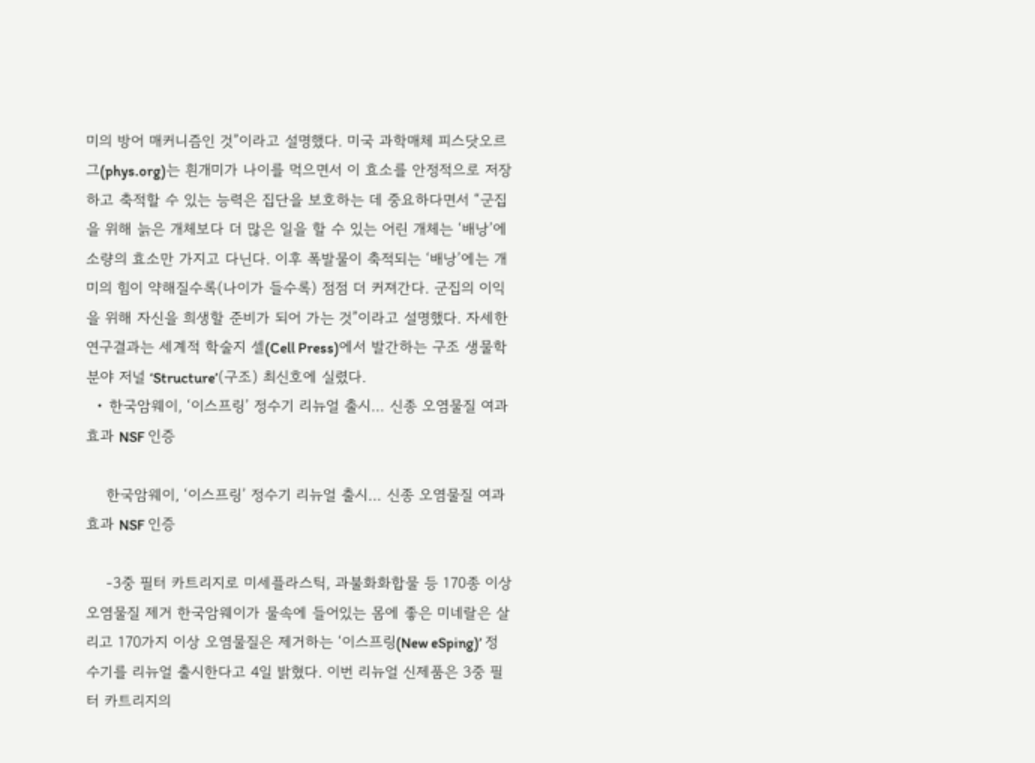미의 방어 매커니즘인 것”이라고 설명했다. 미국 과학매체 피스닷오르그(phys.org)는 흰개미가 나이를 먹으면서 이 효소를 안정적으로 저장하고 축적할 수 있는 능력은 집단을 보호하는 데 중요하다면서 “군집을 위해 늙은 개체보다 더 많은 일을 할 수 있는 어린 개체는 ‘배낭’에 소량의 효소만 가지고 다닌다. 이후 폭발물이 축적되는 ‘배낭’에는 개미의 힘이 약해질수록(나이가 들수록) 점점 더 커져간다. 군집의 이익을 위해 자신을 희생할 준비가 되어 가는 것”이라고 설명했다. 자세한 연구결과는 세계적 학술지 셀(Cell Press)에서 발간하는 구조 생물학 분야 저널 ‘Structure’(구조) 최신호에 실렸다.
  • 한국암웨이, ‘이스프링’ 정수기 리뉴얼 출시… 신종 오염물질 여과 효과 NSF 인증

    한국암웨이, ‘이스프링’ 정수기 리뉴얼 출시… 신종 오염물질 여과 효과 NSF 인증

    -3중 필터 카트리지로 미세플라스틱, 과불화화합물 등 170종 이상 오염물질 제거 한국암웨이가 물속에 들어있는 몸에 좋은 미네랄은 살리고 170가지 이상 오염물질은 제거하는 ‘이스프링(New eSping)’ 정수기를 리뉴얼 출시한다고 4일 밝혔다. 이번 리뉴얼 신제품은 3중 필터 카트리지의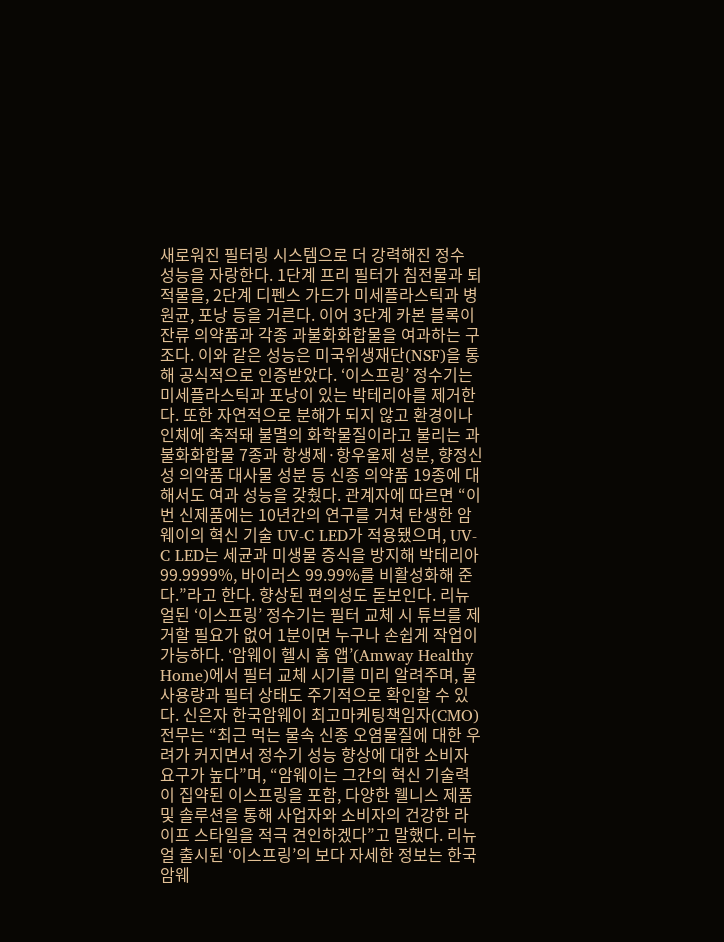새로워진 필터링 시스템으로 더 강력해진 정수 성능을 자랑한다. 1단계 프리 필터가 침전물과 퇴적물을, 2단계 디펜스 가드가 미세플라스틱과 병원균, 포낭 등을 거른다. 이어 3단계 카본 블록이 잔류 의약품과 각종 과불화화합물을 여과하는 구조다. 이와 같은 성능은 미국위생재단(NSF)을 통해 공식적으로 인증받았다. ‘이스프링’ 정수기는 미세플라스틱과 포낭이 있는 박테리아를 제거한다. 또한 자연적으로 분해가 되지 않고 환경이나 인체에 축적돼 불멸의 화학물질이라고 불리는 과불화화합물 7종과 항생제·항우울제 성분, 향정신성 의약품 대사물 성분 등 신종 의약품 19종에 대해서도 여과 성능을 갖췄다. 관계자에 따르면 “이번 신제품에는 10년간의 연구를 거쳐 탄생한 암웨이의 혁신 기술 UV-C LED가 적용됐으며, UV-C LED는 세균과 미생물 증식을 방지해 박테리아 99.9999%, 바이러스 99.99%를 비활성화해 준다.”라고 한다. 향상된 편의성도 돋보인다. 리뉴얼된 ‘이스프링’ 정수기는 필터 교체 시 튜브를 제거할 필요가 없어 1분이면 누구나 손쉽게 작업이 가능하다. ‘암웨이 헬시 홈 앱’(Amway Healthy Home)에서 필터 교체 시기를 미리 알려주며, 물 사용량과 필터 상태도 주기적으로 확인할 수 있다. 신은자 한국암웨이 최고마케팅책임자(CMO) 전무는 “최근 먹는 물속 신종 오염물질에 대한 우려가 커지면서 정수기 성능 향상에 대한 소비자 요구가 높다”며, “암웨이는 그간의 혁신 기술력이 집약된 이스프링을 포함, 다양한 웰니스 제품 및 솔루션을 통해 사업자와 소비자의 건강한 라이프 스타일을 적극 견인하겠다”고 말했다. 리뉴얼 출시된 ‘이스프링’의 보다 자세한 정보는 한국암웨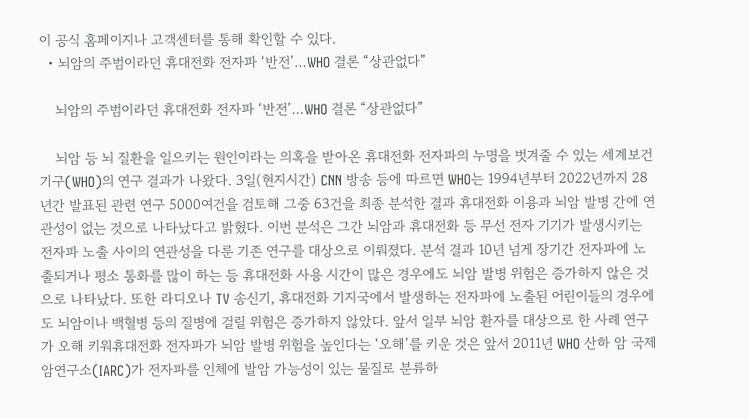이 공식 홈페이지나 고객센터를 통해 확인할 수 있다.
  • 뇌암의 주범이라던 휴대전화 전자파 ‘반전’…WHO 결론 “상관없다”

    뇌암의 주범이라던 휴대전화 전자파 ‘반전’…WHO 결론 “상관없다”

    뇌암 등 뇌 질환을 일으키는 원인이라는 의혹을 받아온 휴대전화 전자파의 누명을 벗겨줄 수 있는 세계보건기구(WHO)의 연구 결과가 나왔다. 3일(현지시간) CNN 방송 등에 따르면 WHO는 1994년부터 2022년까지 28년간 발표된 관련 연구 5000여건을 검토해 그중 63건을 최종 분석한 결과 휴대전화 이용과 뇌암 발병 간에 연관성이 없는 것으로 나타났다고 밝혔다. 이번 분석은 그간 뇌암과 휴대전화 등 무선 전자 기기가 발생시키는 전자파 노출 사이의 연관성을 다룬 기존 연구를 대상으로 이뤄졌다. 분석 결과 10년 넘게 장기간 전자파에 노출되거나 평소 통화를 많이 하는 등 휴대전화 사용 시간이 많은 경우에도 뇌암 발병 위험은 증가하지 않은 것으로 나타났다. 또한 라디오나 TV 송신기, 휴대전화 기지국에서 발생하는 전자파에 노출된 어린이들의 경우에도 뇌암이나 백혈병 등의 질병에 걸릴 위험은 증가하지 않았다. 앞서 일부 뇌암 환자를 대상으로 한 사례 연구가 오해 키워휴대전화 전자파가 뇌암 발병 위험을 높인다는 ‘오해’를 키운 것은 앞서 2011년 WHO 산하 암 국제암연구소(IARC)가 전자파를 인체에 발암 가능성이 있는 물질로 분류하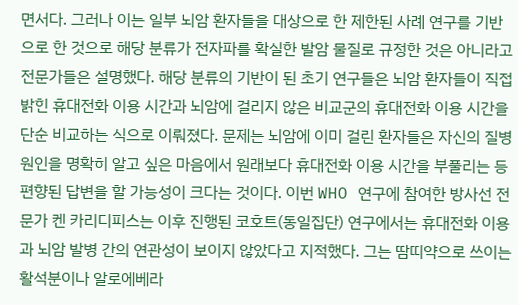면서다. 그러나 이는 일부 뇌암 환자들을 대상으로 한 제한된 사례 연구를 기반으로 한 것으로 해당 분류가 전자파를 확실한 발암 물질로 규정한 것은 아니라고 전문가들은 설명했다. 해당 분류의 기반이 된 초기 연구들은 뇌암 환자들이 직접 밝힌 휴대전화 이용 시간과 뇌암에 걸리지 않은 비교군의 휴대전화 이용 시간을 단순 비교하는 식으로 이뤄졌다. 문제는 뇌암에 이미 걸린 환자들은 자신의 질병 원인을 명확히 알고 싶은 마음에서 원래보다 휴대전화 이용 시간을 부풀리는 등 편향된 답변을 할 가능성이 크다는 것이다. 이번 WHO 연구에 참여한 방사선 전문가 켄 카리디피스는 이후 진행된 코호트(동일집단) 연구에서는 휴대전화 이용과 뇌암 발병 간의 연관성이 보이지 않았다고 지적했다. 그는 땀띠약으로 쓰이는 활석분이나 알로에베라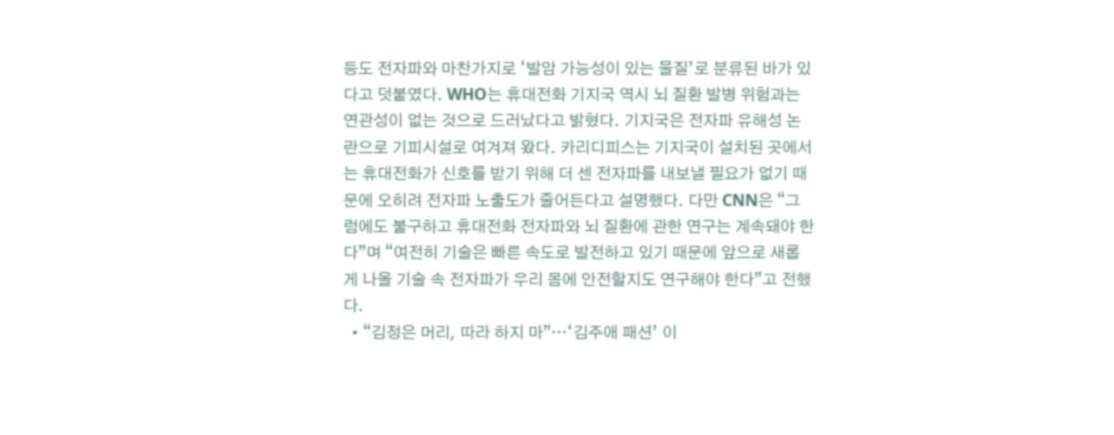등도 전자파와 마찬가지로 ‘발암 가능성이 있는 물질’로 분류된 바가 있다고 덧붙였다. WHO는 휴대전화 기지국 역시 뇌 질환 발병 위험과는 연관성이 없는 것으로 드러났다고 밝혔다. 기지국은 전자파 유해성 논란으로 기피시설로 여겨져 왔다. 카리디피스는 기지국이 설치된 곳에서는 휴대전화가 신호를 받기 위해 더 센 전자파를 내보낼 필요가 없기 때문에 오히려 전자파 노출도가 줄어든다고 설명했다. 다만 CNN은 “그럼에도 불구하고 휴대전화 전자파와 뇌 질환에 관한 연구는 계속돼야 한다”며 “여전히 기술은 빠른 속도로 발전하고 있기 때문에 앞으로 새롭게 나올 기술 속 전자파가 우리 몸에 안전할지도 연구해야 한다”고 전했다.
  • “김정은 머리, 따라 하지 마”…‘김주애 패션’ 이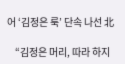어 ‘김정은 룩’ 단속 나선 北

    “김정은 머리, 따라 하지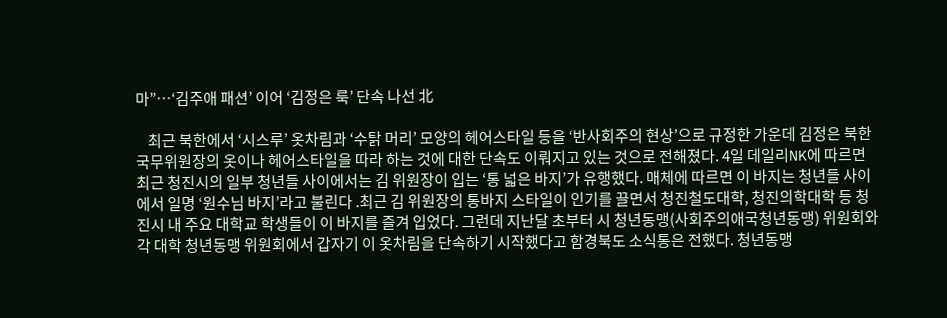마”…‘김주애 패션’ 이어 ‘김정은 룩’ 단속 나선 北

    최근 북한에서 ‘시스루’ 옷차림과 ‘수탉 머리’ 모양의 헤어스타일 등을 ‘반사회주의 현상’으로 규정한 가운데 김정은 북한 국무위원장의 옷이나 헤어스타일을 따라 하는 것에 대한 단속도 이뤄지고 있는 것으로 전해졌다. 4일 데일리NK에 따르면 최근 청진시의 일부 청년들 사이에서는 김 위원장이 입는 ‘통 넓은 바지’가 유행했다. 매체에 따르면 이 바지는 청년들 사이에서 일명 ‘원수님 바지’라고 불린다 .최근 김 위원장의 통바지 스타일이 인기를 끌면서 청진철도대학, 청진의학대학 등 청진시 내 주요 대학교 학생들이 이 바지를 즐겨 입었다. 그런데 지난달 초부터 시 청년동맹(사회주의애국청년동맹) 위원회와 각 대학 청년동맹 위원회에서 갑자기 이 옷차림을 단속하기 시작했다고 함경북도 소식통은 전했다. 청년동맹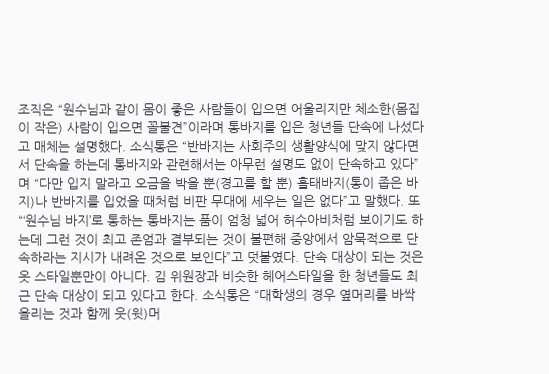조직은 “원수님과 같이 몸이 좋은 사람들이 입으면 어울리지만 체소한(몸집이 작은) 사람이 입으면 꼴불견”이라며 통바지를 입은 청년들 단속에 나섰다고 매체는 설명했다. 소식통은 “반바지는 사회주의 생활양식에 맞지 않다면서 단속을 하는데 통바지와 관련해서는 아무런 설명도 없이 단속하고 있다”며 “다만 입지 말라고 오금을 박을 뿐(경고를 할 뿐) 홀태바지(통이 좁은 바지)나 반바지를 입었을 때처럼 비판 무대에 세우는 일은 없다”고 말했다. 또 “‘원수님 바지’로 통하는 통바지는 품이 엄청 넓어 허수아비처럼 보이기도 하는데 그런 것이 최고 존엄과 결부되는 것이 불편해 중앙에서 암묵적으로 단속하라는 지시가 내려온 것으로 보인다”고 덧붙였다. 단속 대상이 되는 것은 옷 스타일뿐만이 아니다. 김 위원장과 비슷한 헤어스타일을 한 청년들도 최근 단속 대상이 되고 있다고 한다. 소식통은 “대학생의 경우 옆머리를 바싹 올리는 것과 함께 웃(윗)머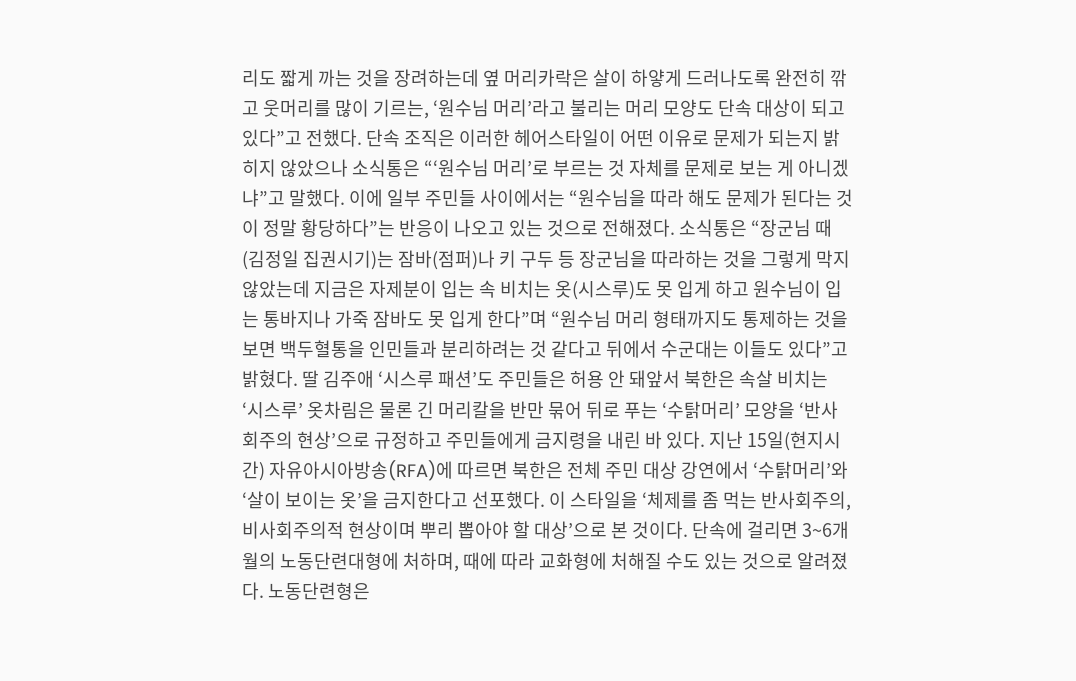리도 짧게 까는 것을 장려하는데 옆 머리카락은 살이 하얗게 드러나도록 완전히 깎고 웃머리를 많이 기르는, ‘원수님 머리’라고 불리는 머리 모양도 단속 대상이 되고 있다”고 전했다. 단속 조직은 이러한 헤어스타일이 어떤 이유로 문제가 되는지 밝히지 않았으나 소식통은 “‘원수님 머리’로 부르는 것 자체를 문제로 보는 게 아니겠냐”고 말했다. 이에 일부 주민들 사이에서는 “원수님을 따라 해도 문제가 된다는 것이 정말 황당하다”는 반응이 나오고 있는 것으로 전해졌다. 소식통은 “장군님 때(김정일 집권시기)는 잠바(점퍼)나 키 구두 등 장군님을 따라하는 것을 그렇게 막지 않았는데 지금은 자제분이 입는 속 비치는 옷(시스루)도 못 입게 하고 원수님이 입는 통바지나 가죽 잠바도 못 입게 한다”며 “원수님 머리 형태까지도 통제하는 것을 보면 백두혈통을 인민들과 분리하려는 것 같다고 뒤에서 수군대는 이들도 있다”고 밝혔다. 딸 김주애 ‘시스루 패션’도 주민들은 허용 안 돼앞서 북한은 속살 비치는 ‘시스루’ 옷차림은 물론 긴 머리칼을 반만 묶어 뒤로 푸는 ‘수탉머리’ 모양을 ‘반사회주의 현상’으로 규정하고 주민들에게 금지령을 내린 바 있다. 지난 15일(현지시간) 자유아시아방송(RFA)에 따르면 북한은 전체 주민 대상 강연에서 ‘수탉머리’와 ‘살이 보이는 옷’을 금지한다고 선포했다. 이 스타일을 ‘체제를 좀 먹는 반사회주의, 비사회주의적 현상이며 뿌리 뽑아야 할 대상’으로 본 것이다. 단속에 걸리면 3~6개월의 노동단련대형에 처하며, 때에 따라 교화형에 처해질 수도 있는 것으로 알려졌다. 노동단련형은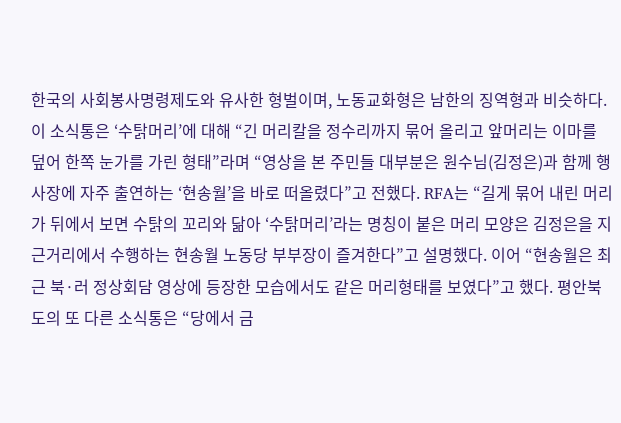한국의 사회봉사명령제도와 유사한 형벌이며, 노동교화형은 남한의 징역형과 비슷하다. 이 소식통은 ‘수탉머리’에 대해 “긴 머리칼을 정수리까지 묶어 올리고 앞머리는 이마를 덮어 한쪽 눈가를 가린 형태”라며 “영상을 본 주민들 대부분은 원수님(김정은)과 함께 행사장에 자주 출연하는 ‘현송월’을 바로 떠올렸다”고 전했다. RFA는 “길게 묶어 내린 머리가 뒤에서 보면 수탉의 꼬리와 닮아 ‘수탉머리’라는 명칭이 붙은 머리 모양은 김정은을 지근거리에서 수행하는 현송월 노동당 부부장이 즐겨한다”고 설명했다. 이어 “현송월은 최근 북·러 정상회담 영상에 등장한 모습에서도 같은 머리형태를 보였다”고 했다. 평안북도의 또 다른 소식통은 “당에서 금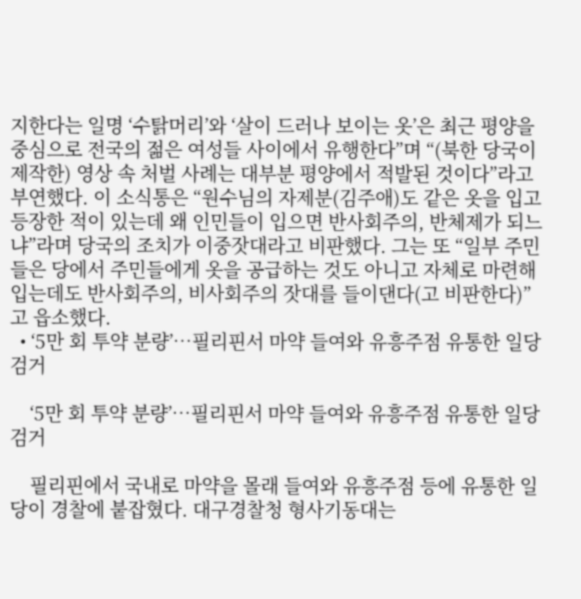지한다는 일명 ‘수탉머리’와 ‘살이 드러나 보이는 옷’은 최근 평양을 중심으로 전국의 젊은 여성들 사이에서 유행한다”며 “(북한 당국이 제작한) 영상 속 처벌 사례는 대부분 평양에서 적발된 것이다”라고 부연했다. 이 소식통은 “원수님의 자제분(김주애)도 같은 옷을 입고 등장한 적이 있는데 왜 인민들이 입으면 반사회주의, 반체제가 되느냐”라며 당국의 조치가 이중잣대라고 비판했다. 그는 또 “일부 주민들은 당에서 주민들에게 옷을 공급하는 것도 아니고 자체로 마련해 입는데도 반사회주의, 비사회주의 잣대를 들이댄다(고 비판한다)”고 읍소했다.
  • ‘5만 회 투약 분량’…필리핀서 마약 들여와 유흥주점 유통한 일당 검거

    ‘5만 회 투약 분량’…필리핀서 마약 들여와 유흥주점 유통한 일당 검거

    필리핀에서 국내로 마약을 몰래 들여와 유흥주점 등에 유통한 일당이 경찰에 붙잡혔다. 대구경찰청 형사기동대는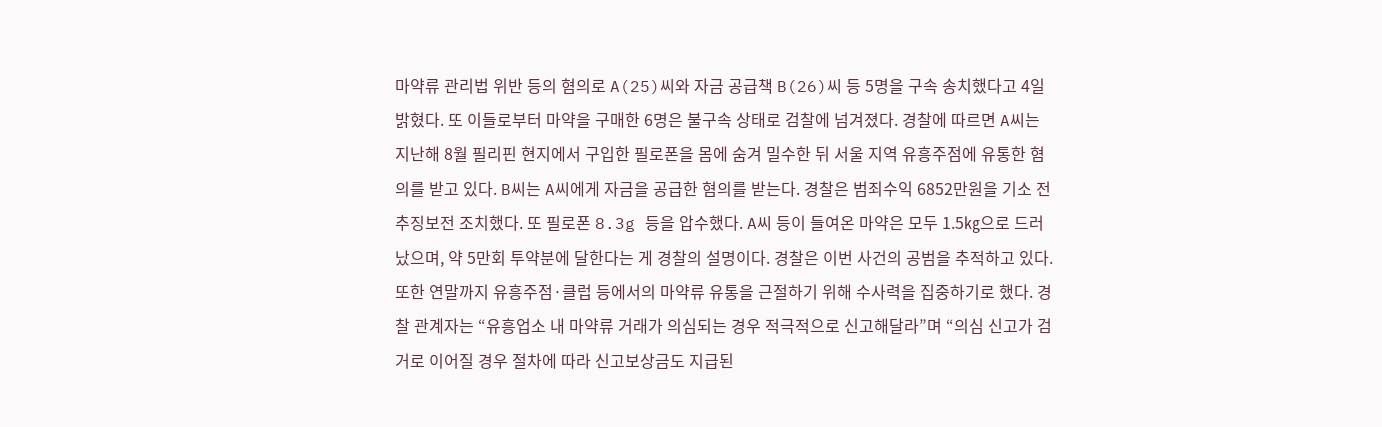마약류 관리법 위반 등의 혐의로 A(25)씨와 자금 공급책 B(26)씨 등 5명을 구속 송치했다고 4일 밝혔다. 또 이들로부터 마약을 구매한 6명은 불구속 상태로 검찰에 넘겨졌다. 경찰에 따르면 A씨는 지난해 8월 필리핀 현지에서 구입한 필로폰을 몸에 숨겨 밀수한 뒤 서울 지역 유흥주점에 유통한 혐의를 받고 있다. B씨는 A씨에게 자금을 공급한 혐의를 받는다. 경찰은 범죄수익 6852만원을 기소 전 추징보전 조치했다. 또 필로폰 8.3g 등을 압수했다. A씨 등이 들여온 마약은 모두 1.5㎏으로 드러났으며, 약 5만회 투약분에 달한다는 게 경찰의 설명이다. 경찰은 이번 사건의 공범을 추적하고 있다. 또한 연말까지 유흥주점·클럽 등에서의 마약류 유통을 근절하기 위해 수사력을 집중하기로 했다. 경찰 관계자는 “유흥업소 내 마약류 거래가 의심되는 경우 적극적으로 신고해달라”며 “의심 신고가 검거로 이어질 경우 절차에 따라 신고보상금도 지급된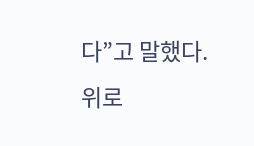다”고 말했다.
위로